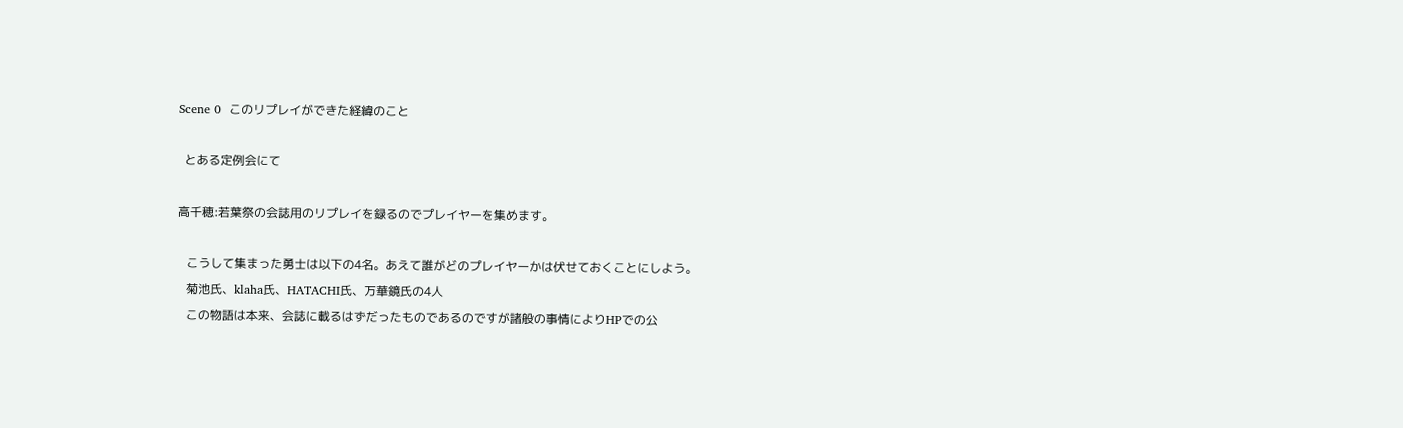Scene 0  このリプレイができた経緯のこと

  とある定例会にて

高千穂:若葉祭の会誌用のリプレイを録るのでプレイヤーを集めます。

   こうして集まった勇士は以下の4名。あえて誰がどのプレイヤーかは伏せておくことにしよう。
   菊池氏、klaha氏、HATACHI氏、万華鏡氏の4人
   この物語は本来、会誌に載るはずだったものであるのですが諸般の事情によりHPでの公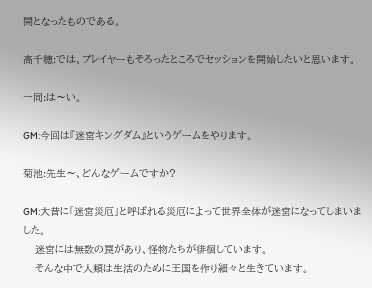開となったものである。

高千穂:では、プレイヤーもそろったところでセッションを開始したいと思います。

一同:は〜い。

GM:今回は『迷宮キングダム』というゲームをやります。

菊池:先生〜、どんなゲームですか?

GM:大昔に「迷宮災厄」と呼ばれる災厄によって世界全体が迷宮になってしまいました。
    迷宮には無数の罠があり、怪物たちが徘徊しています。
    そんな中で人類は生活のために王国を作り細々と生きています。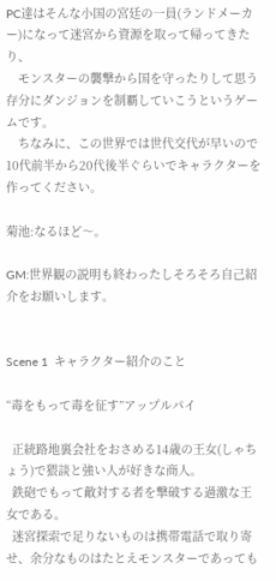PC達はそんな小国の宮廷の一員(ランドメーカー)になって迷宮から資源を取って帰ってきたり、
    モンスターの襲撃から国を守ったりして思う存分にダンジョンを制覇していこうというゲームです。
    ちなみに、この世界では世代交代が早いので10代前半から20代後半ぐらいでキャラクターを作ってください。

菊池:なるほど〜。

GM:世界観の説明も終わったしそろそろ自己紹介をお願いします。


Scene 1  キャラクター紹介のこと

“毒をもって毒を征す”アップルパイ

  正統路地裏会社をおさめる14歳の王女(しゃちょう)で猥談と強い人が好きな商人。
  鉄砲でもって敵対する者を撃破する過激な王女である。
  迷宮探索で足りないものは携帯電話で取り寄せ、余分なものはたとえモンスターであっても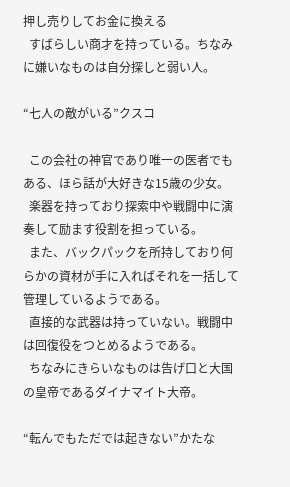押し売りしてお金に換える
  すばらしい商才を持っている。ちなみに嫌いなものは自分探しと弱い人。

“七人の敵がいる”クスコ

  この会社の神官であり唯一の医者でもある、ほら話が大好きな15歳の少女。
  楽器を持っており探索中や戦闘中に演奏して励ます役割を担っている。
  また、バックパックを所持しており何らかの資材が手に入ればそれを一括して管理しているようである。
  直接的な武器は持っていない。戦闘中は回復役をつとめるようである。
  ちなみにきらいなものは告げ口と大国の皇帝であるダイナマイト大帝。

“転んでもただでは起きない”かたな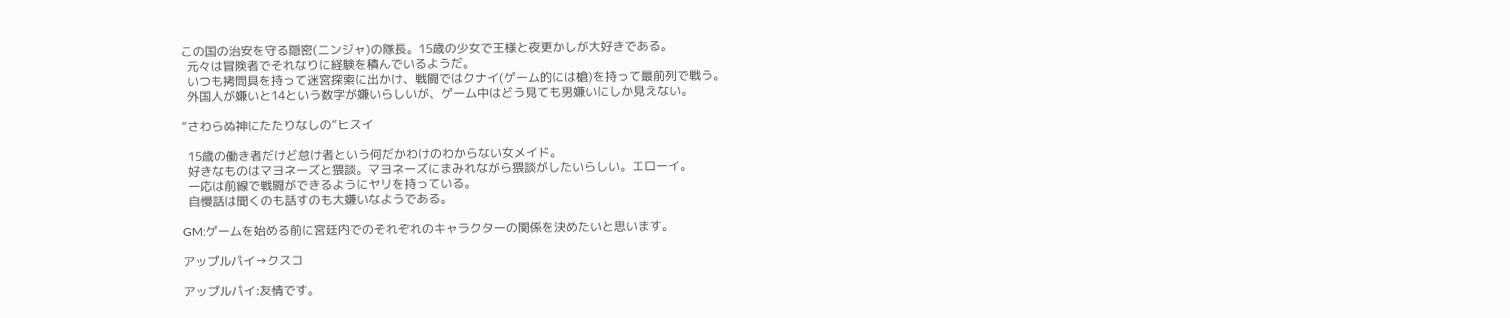この国の治安を守る隠密(ニンジャ)の隊長。15歳の少女で王様と夜更かしが大好きである。
  元々は冒険者でそれなりに経験を積んでいるようだ。
  いつも拷問具を持って迷宮探索に出かけ、戦闘ではクナイ(ゲーム的には槍)を持って最前列で戦う。
  外国人が嫌いと14という数字が嫌いらしいが、ゲーム中はどう見ても男嫌いにしか見えない。

“さわらぬ神にたたりなしの”ヒスイ

  15歳の働き者だけど怠け者という何だかわけのわからない女メイド。
  好きなものはマヨネーズと猥談。マヨネーズにまみれながら猥談がしたいらしい。エローイ。
  一応は前線で戦闘ができるようにヤリを持っている。
  自慢話は聞くのも話すのも大嫌いなようである。

GM:ゲームを始める前に宮廷内でのそれぞれのキャラクターの関係を決めたいと思います。

アップルパイ→クスコ

アップルパイ:友情です。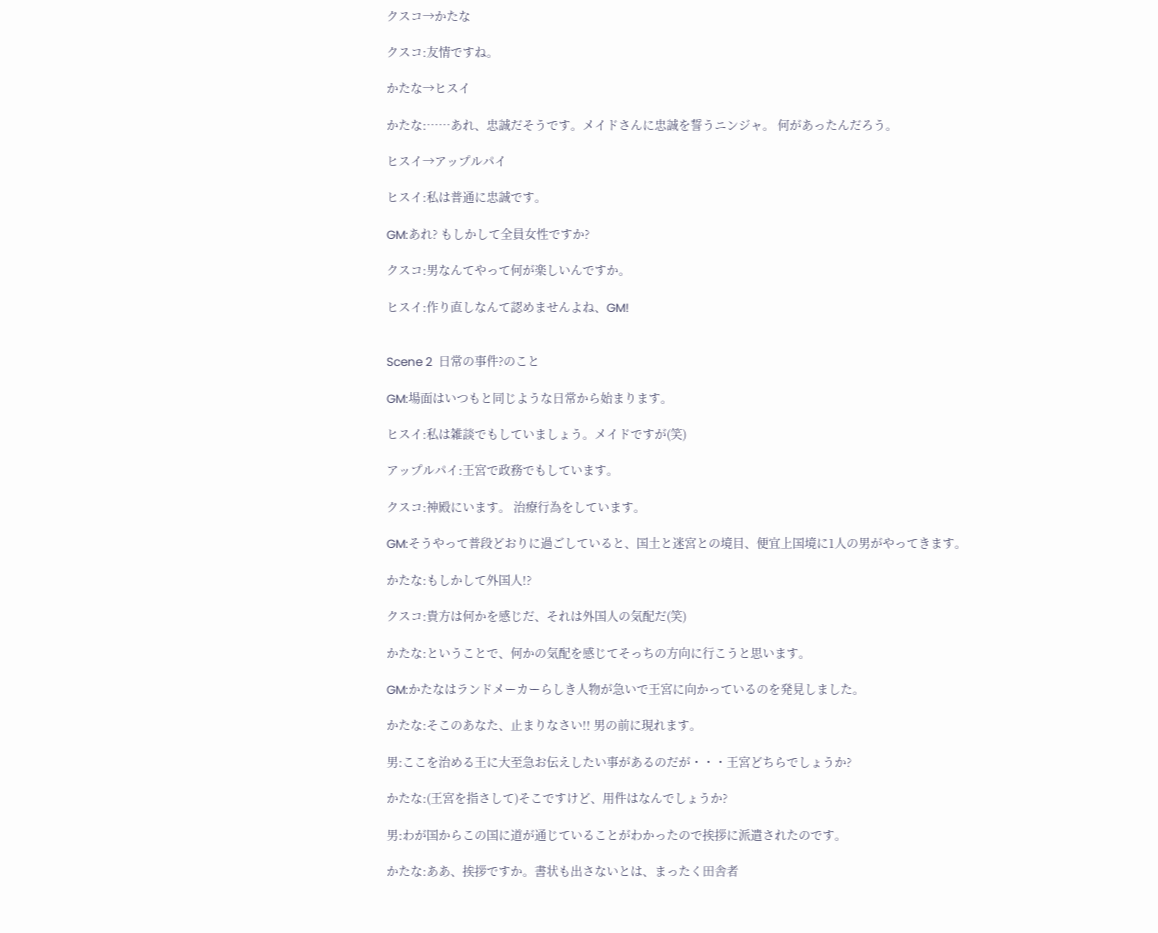クスコ→かたな

クスコ:友情ですね。

かたな→ヒスイ

かたな:……あれ、忠誠だそうです。メイドさんに忠誠を誓うニンジャ。 何があったんだろう。

ヒスイ→アップルパイ

ヒスイ:私は普通に忠誠です。

GM:あれ? もしかして全員女性ですか?

クスコ:男なんてやって何が楽しいんですか。

ヒスイ:作り直しなんて認めませんよね、GM!


Scene 2  日常の事件?のこと

GM:場面はいつもと同じような日常から始まります。

ヒスイ:私は雑談でもしていましょう。メイドですが(笑)

アップルパイ:王宮で政務でもしています。

クスコ:神殿にいます。 治療行為をしています。

GM:そうやって普段どおりに過ごしていると、国土と迷宮との境目、便宜上国境に1人の男がやってきます。

かたな:もしかして外国人!?

クスコ:貴方は何かを感じだ、それは外国人の気配だ(笑)

かたな:ということで、何かの気配を感じてそっちの方向に行こうと思います。

GM:かたなはランドメーカーらしき人物が急いで王宮に向かっているのを発見しました。

かたな:そこのあなた、止まりなさい!! 男の前に現れます。

男:ここを治める王に大至急お伝えしたい事があるのだが・・・王宮どちらでしょうか?

かたな:(王宮を指さして)そこですけど、用件はなんでしょうか?

男:わが国からこの国に道が通じていることがわかったので挨拶に派遣されたのです。

かたな:ああ、挨拶ですか。書状も出さないとは、まったく田舎者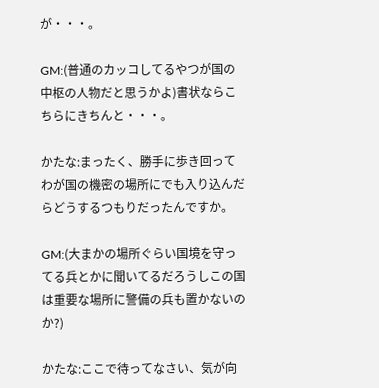が・・・。

GM:(普通のカッコしてるやつが国の中枢の人物だと思うかよ)書状ならこちらにきちんと・・・。

かたな:まったく、勝手に歩き回ってわが国の機密の場所にでも入り込んだらどうするつもりだったんですか。

GM:(大まかの場所ぐらい国境を守ってる兵とかに聞いてるだろうしこの国は重要な場所に警備の兵も置かないのか?)

かたな:ここで待ってなさい、気が向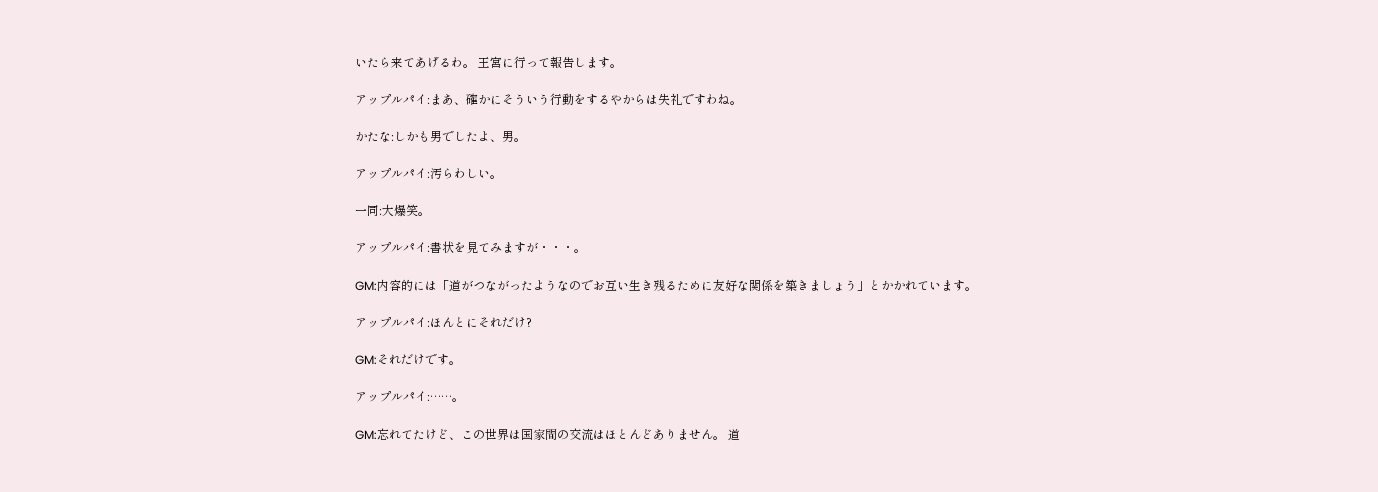いたら来てあげるわ。 王宮に行って報告します。

アップルパイ:まあ、確かにそういう行動をするやからは失礼ですわね。

かたな:しかも男でしたよ、男。

アップルパイ:汚らわしい。

一同:大爆笑。

アップルパイ:書状を見てみますが・・・。

GM:内容的には「道がつながったようなのでお互い生き残るために友好な関係を築きましょう」とかかれています。

アップルパイ:ほんとにそれだけ?

GM:それだけです。

アップルパイ:……。

GM:忘れてたけど、この世界は国家間の交流はほとんどありません。 道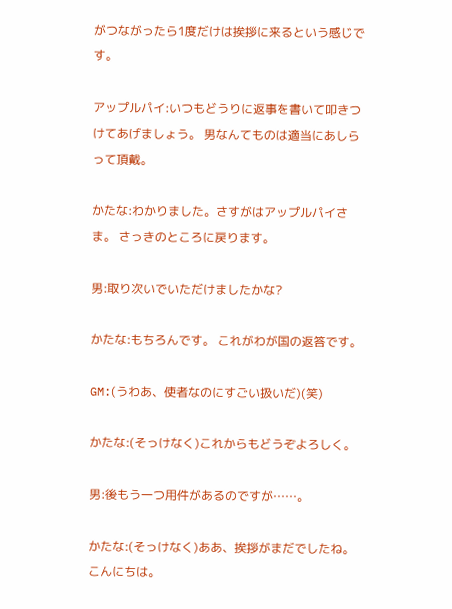がつながったら1度だけは挨拶に来るという感じです。

アップルパイ:いつもどうりに返事を書いて叩きつけてあげましょう。 男なんてものは適当にあしらって頂戴。

かたな:わかりました。さすがはアップルパイさま。 さっきのところに戻ります。

男:取り次いでいただけましたかな?

かたな:もちろんです。 これがわが国の返答です。

GM:(うわあ、使者なのにすごい扱いだ)(笑)

かたな:(そっけなく)これからもどうぞよろしく。

男:後もう一つ用件があるのですが……。

かたな:(そっけなく)ああ、挨拶がまだでしたね。こんにちは。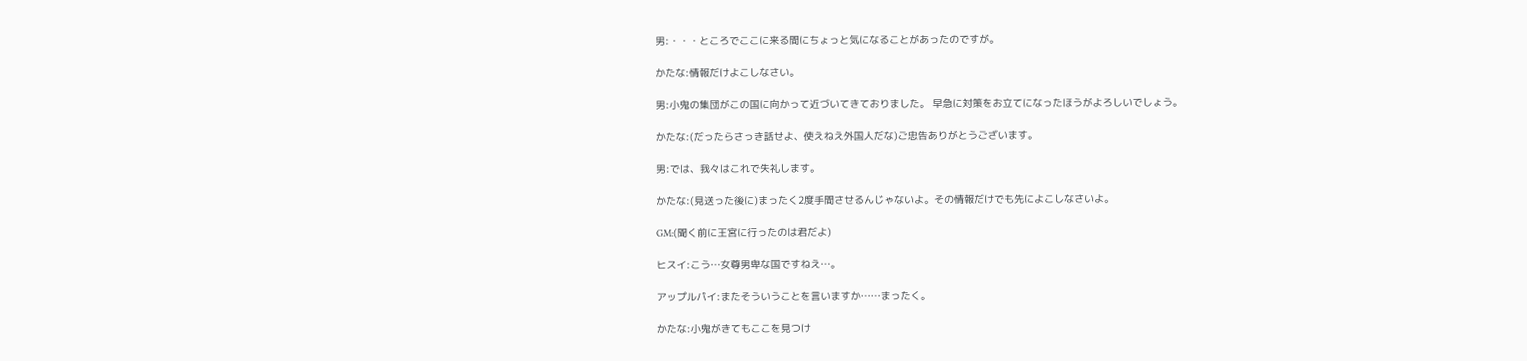男:・・・ところでここに来る間にちょっと気になることがあったのですが。

かたな:情報だけよこしなさい。

男:小鬼の集団がこの国に向かって近づいてきておりました。 早急に対策をお立てになったほうがよろしいでしょう。

かたな:(だったらさっき話せよ、使えねえ外国人だな)ご忠告ありがとうございます。

男:では、我々はこれで失礼します。

かたな:(見送った後に)まったく2度手間させるんじゃないよ。その情報だけでも先によこしなさいよ。

GM:(聞く前に王宮に行ったのは君だよ)

ヒスイ:こう…女尊男卑な国ですねえ…。

アップルパイ:またそういうことを言いますか……まったく。

かたな:小鬼がきてもここを見つけ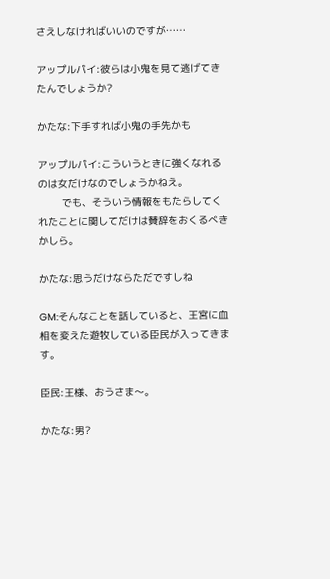さえしなければいいのですが……

アップルパイ:彼らは小鬼を見て逃げてきたんでしょうか?

かたな:下手すれば小鬼の手先かも

アップルパイ:こういうときに強くなれるのは女だけなのでしょうかねえ。
        でも、そういう情報をもたらしてくれたことに関してだけは賛辞をおくるべきかしら。

かたな:思うだけならただですしね

GM:そんなことを話していると、王宮に血相を変えた遊牧している臣民が入ってきます。

臣民:王様、おうさま〜。

かたな:男?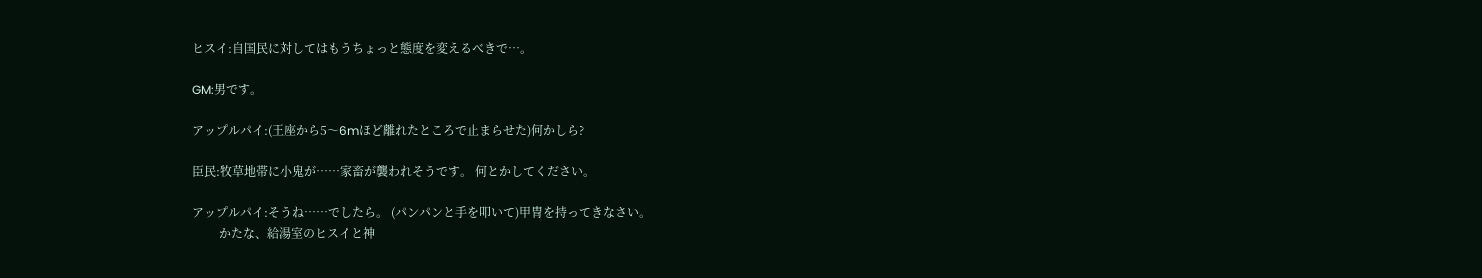ヒスイ:自国民に対してはもうちょっと態度を変えるべきで…。

GM:男です。

アップルパイ:(王座から5〜6mほど離れたところで止まらせた)何かしら?

臣民:牧草地帯に小鬼が……家畜が襲われそうです。 何とかしてください。

アップルパイ:そうね……でしたら。 (パンパンと手を叩いて)甲冑を持ってきなさい。
         かたな、給湯室のヒスイと神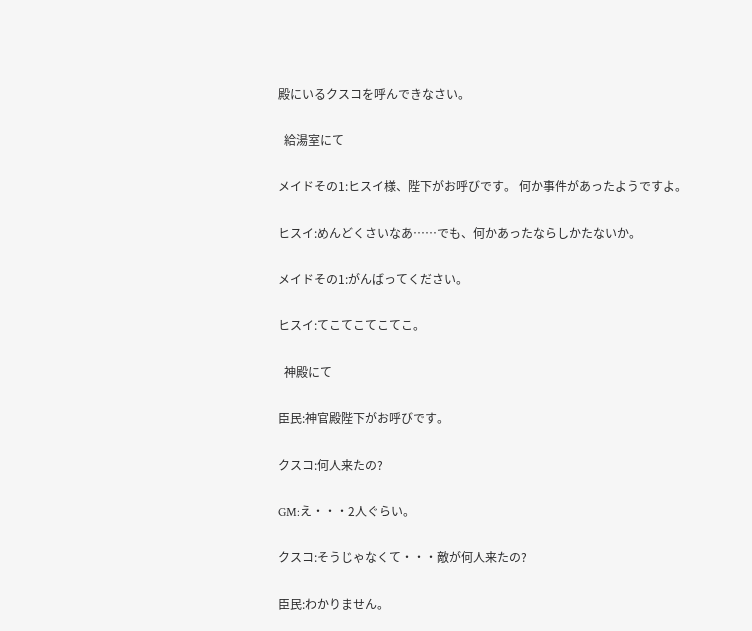殿にいるクスコを呼んできなさい。

  給湯室にて

メイドその1:ヒスイ様、陛下がお呼びです。 何か事件があったようですよ。

ヒスイ:めんどくさいなあ……でも、何かあったならしかたないか。

メイドその1:がんばってください。

ヒスイ:てこてこてこてこ。

  神殿にて

臣民:神官殿陛下がお呼びです。

クスコ:何人来たの?

GM:え・・・2人ぐらい。

クスコ:そうじゃなくて・・・敵が何人来たの?

臣民:わかりません。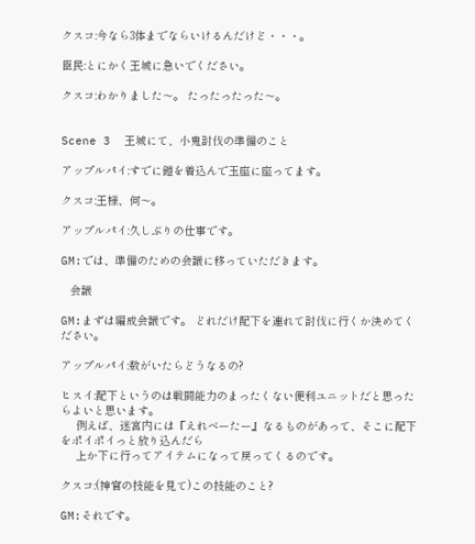クスコ:今なら3体までならいけるんだけど・・・。

臣民:とにかく王城に急いでください。

クスコ:わかりました〜。 たったったった〜。


Scene 3  王城にて、小鬼討伐の準備のこと

アップルパイ:すでに鎧を着込んで玉座に座ってます。

クスコ:王様、何〜。

アップルパイ:久しぶりの仕事です。

GM:では、準備のための会議に移っていただきます。

   会議

GM:まずは編成会議です。 どれだけ配下を連れて討伐に行くか決めてください。

アップルパイ:数がいたらどうなるの?

ヒスイ:配下というのは戦闘能力のまったくない便利ユニットだと思ったらよいと思います。
     例えば、迷宮内には『えれべーたー』なるものがあって、そこに配下をポイポイっと放り込んだら
     上か下に行ってアイテムになって戻ってくるのです。

クスコ:(神官の技能を見て)この技能のこと?

GM:それです。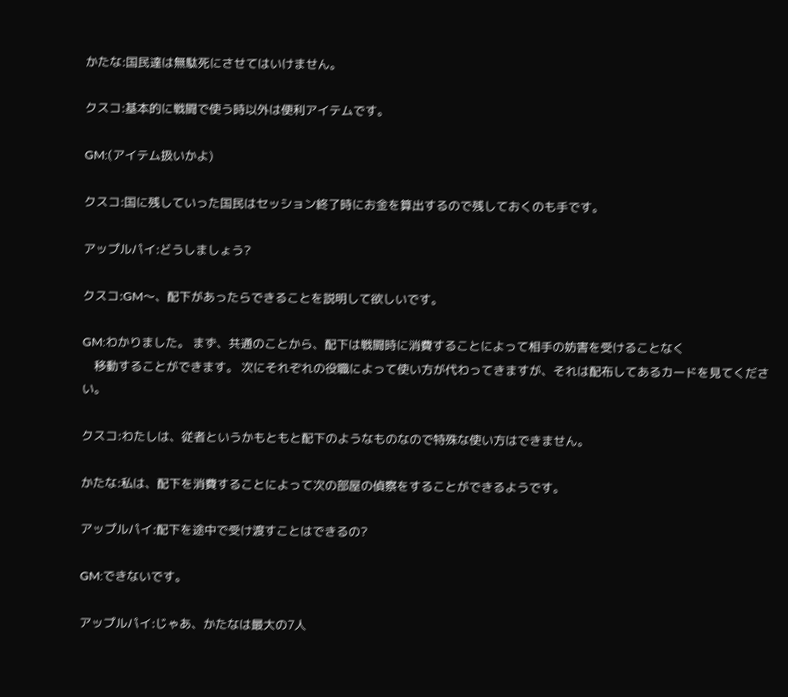かたな:国民達は無駄死にさせてはいけません。

クスコ:基本的に戦闘で使う時以外は便利アイテムです。

GM:(アイテム扱いかよ)

クスコ:国に残していった国民はセッション終了時にお金を算出するので残しておくのも手です。

アップルパイ:どうしましょう?

クスコ:GM〜、配下があったらできることを説明して欲しいです。

GM:わかりました。 まず、共通のことから、配下は戦闘時に消費することによって相手の妨害を受けることなく
    移動することができます。 次にそれぞれの役職によって使い方が代わってきますが、それは配布してあるカードを見てください。

クスコ:わたしは、従者というかもともと配下のようなものなので特殊な使い方はできません。

かたな:私は、配下を消費することによって次の部屋の偵察をすることができるようです。

アップルパイ:配下を途中で受け渡すことはできるの?

GM:できないです。

アップルパイ:じゃあ、かたなは最大の7人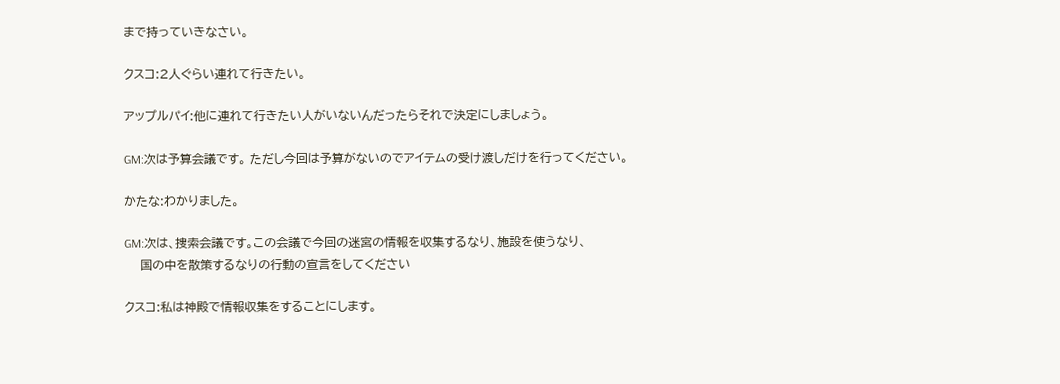まで持っていきなさい。

クスコ:2人ぐらい連れて行きたい。

アップルパイ:他に連れて行きたい人がいないんだったらそれで決定にしましょう。

GM:次は予算会議です。 ただし今回は予算がないのでアイテムの受け渡しだけを行ってください。

かたな:わかりました。

GM:次は、捜索会議です。この会議で今回の迷宮の情報を収集するなり、施設を使うなり、
    国の中を散策するなりの行動の宣言をしてください

クスコ:私は神殿で情報収集をすることにします。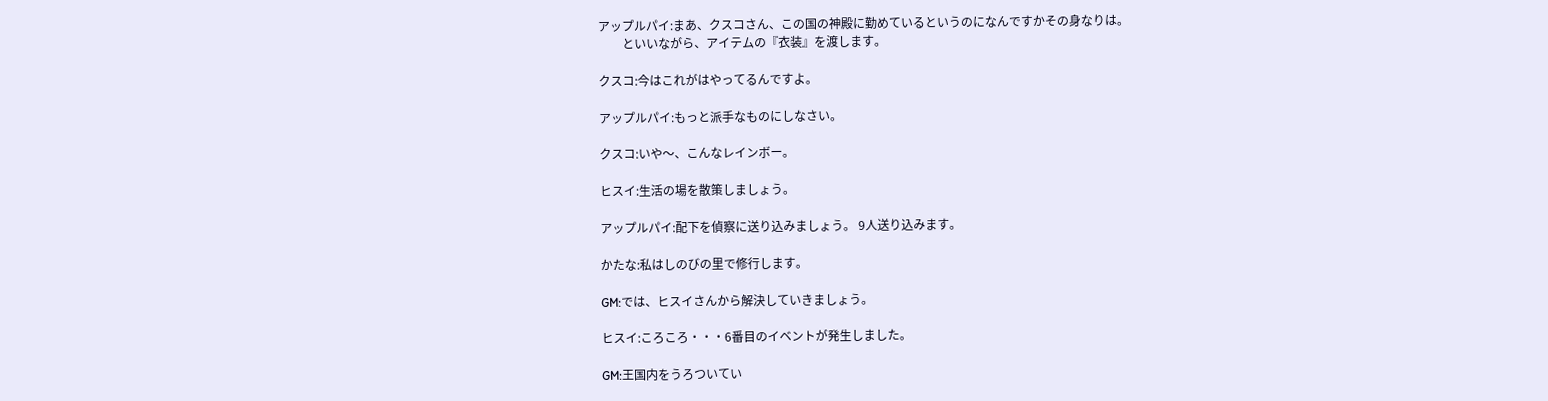アップルパイ:まあ、クスコさん、この国の神殿に勤めているというのになんですかその身なりは。
        といいながら、アイテムの『衣装』を渡します。

クスコ:今はこれがはやってるんですよ。

アップルパイ:もっと派手なものにしなさい。

クスコ:いや〜、こんなレインボー。

ヒスイ:生活の場を散策しましょう。

アップルパイ:配下を偵察に送り込みましょう。 9人送り込みます。

かたな:私はしのびの里で修行します。

GM:では、ヒスイさんから解決していきましょう。

ヒスイ:ころころ・・・6番目のイベントが発生しました。

GM:王国内をうろついてい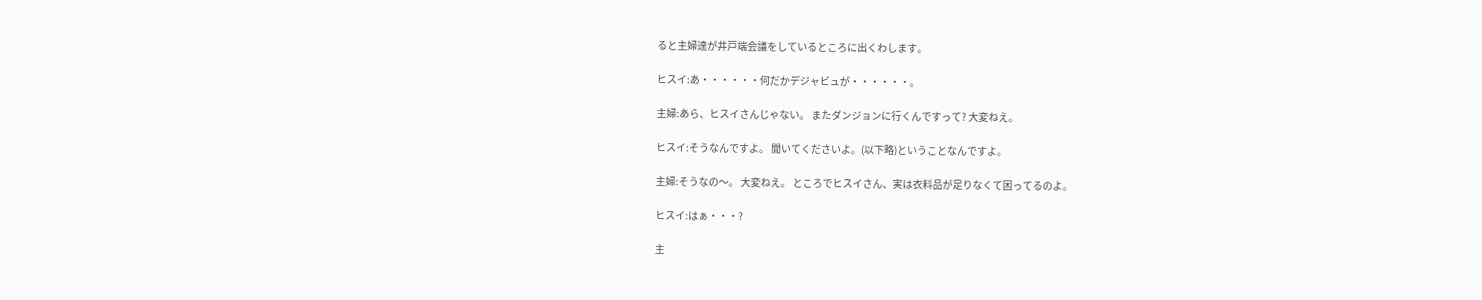ると主婦達が井戸端会議をしているところに出くわします。

ヒスイ:あ・・・・・・何だかデジャビュが・・・・・・。

主婦:あら、ヒスイさんじゃない。 またダンジョンに行くんですって? 大変ねえ。

ヒスイ:そうなんですよ。 聞いてくださいよ。(以下略)ということなんですよ。

主婦:そうなの〜。 大変ねえ。 ところでヒスイさん、実は衣料品が足りなくて困ってるのよ。

ヒスイ:はぁ・・・?

主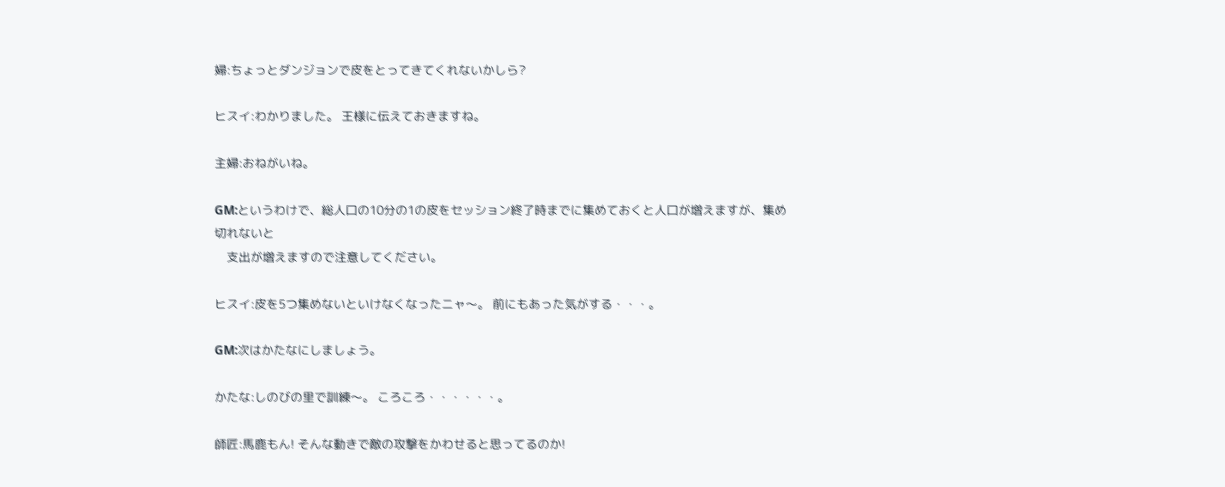婦:ちょっとダンジョンで皮をとってきてくれないかしら?

ヒスイ:わかりました。 王様に伝えておきますね。

主婦:おねがいね。

GM:というわけで、総人口の10分の1の皮をセッション終了時までに集めておくと人口が増えますが、集め切れないと
    支出が増えますので注意してください。

ヒスイ:皮を5つ集めないといけなくなったニャ〜。 前にもあった気がする・・・。

GM:次はかたなにしましょう。

かたな:しのびの里で訓練〜。 ころころ・・・・・・。

師匠:馬鹿もん! そんな動きで敵の攻撃をかわせると思ってるのか!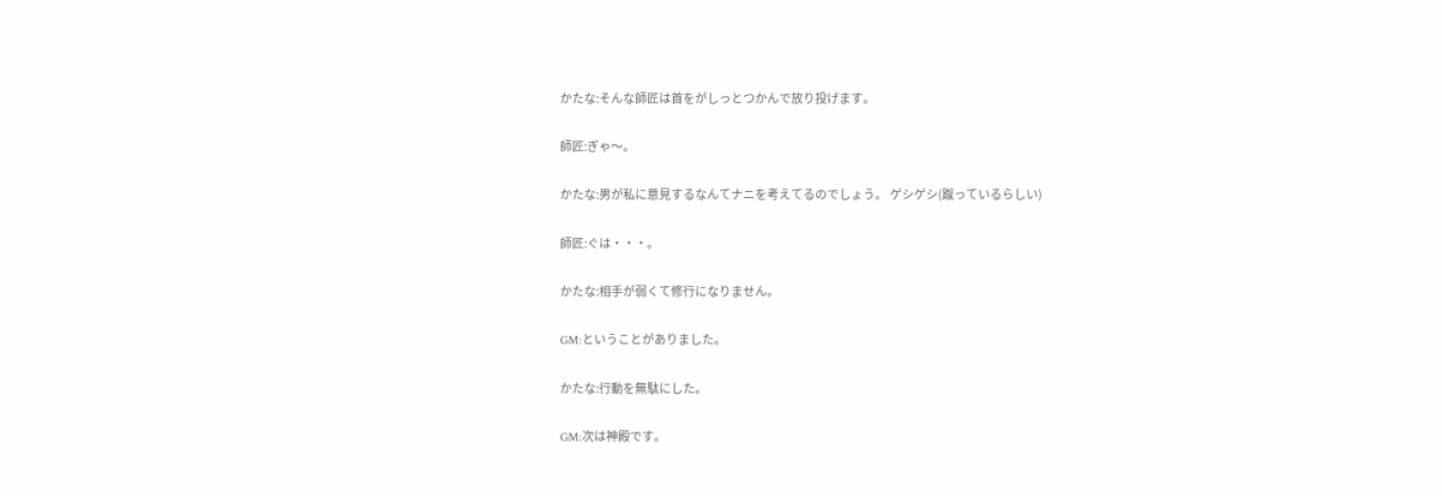かたな:そんな師匠は首をがしっとつかんで放り投げます。

師匠:ぎゃ〜。

かたな:男が私に意見するなんてナニを考えてるのでしょう。 ゲシゲシ(蹴っているらしい)

師匠:ぐは・・・。

かたな:相手が弱くて修行になりません。

GM:ということがありました。

かたな:行動を無駄にした。

GM:次は神殿です。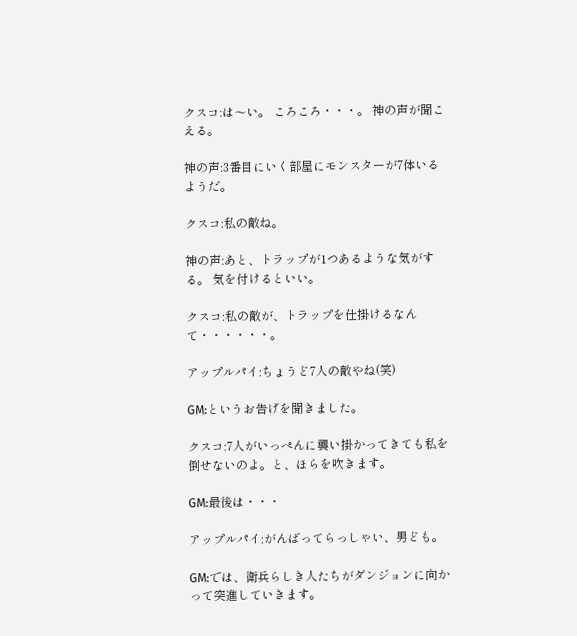クスコ:は〜い。 ころころ・・・。 神の声が聞こえる。

神の声:3番目にいく部屋にモンスターが7体いるようだ。

クスコ:私の敵ね。

神の声:あと、トラップが1つあるような気がする。 気を付けるといい。

クスコ:私の敵が、トラップを仕掛けるなんて・・・・・・。

アップルパイ:ちょうど7人の敵やね(笑)

GM:というお告げを聞きました。

クスコ:7人がいっぺんに襲い掛かってきても私を倒せないのよ。と、ほらを吹きます。

GM:最後は・・・

アップルパイ:がんばってらっしゃい、男ども。

GM:では、衛兵らしき人たちがダンジョンに向かって突進していきます。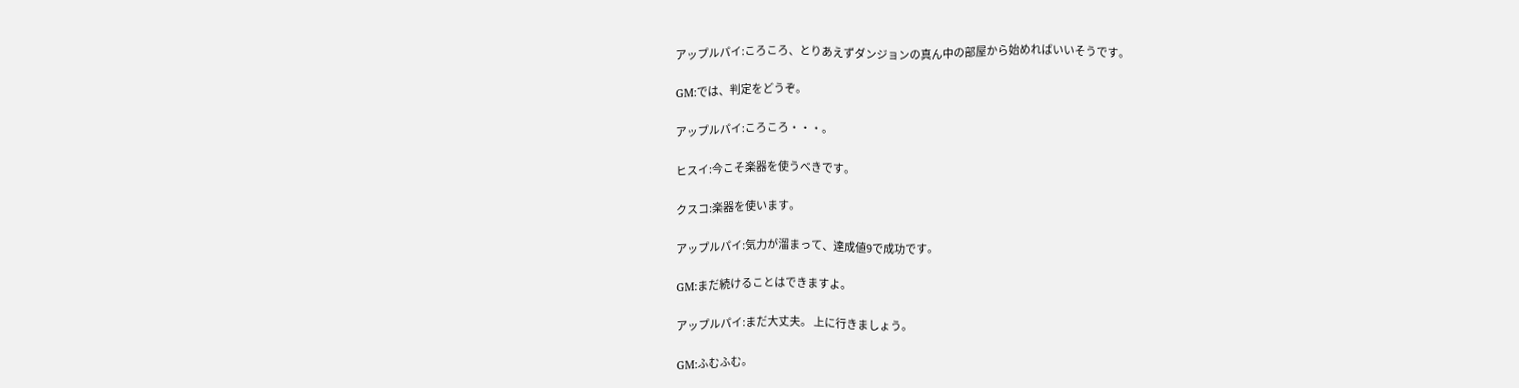アップルパイ:ころころ、とりあえずダンジョンの真ん中の部屋から始めればいいそうです。

GM:では、判定をどうぞ。

アップルパイ:ころころ・・・。

ヒスイ:今こそ楽器を使うべきです。

クスコ:楽器を使います。

アップルパイ:気力が溜まって、達成値9で成功です。

GM:まだ続けることはできますよ。

アップルパイ:まだ大丈夫。 上に行きましょう。

GM:ふむふむ。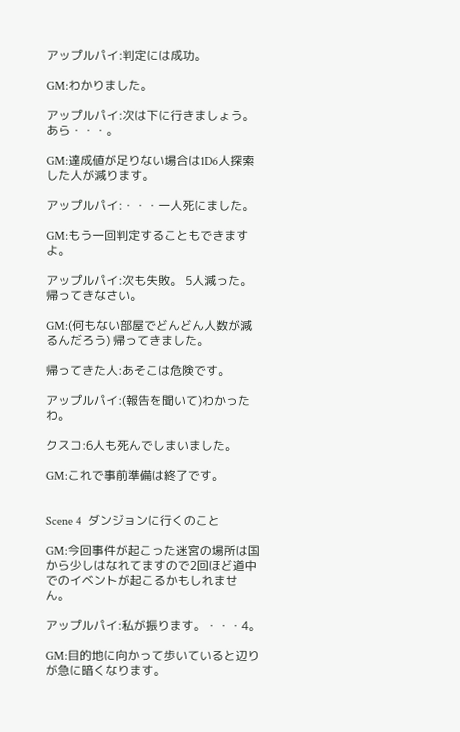アップルパイ:判定には成功。

GM:わかりました。

アップルパイ:次は下に行きましょう。あら・・・。

GM:達成値が足りない場合は1D6人探索した人が減ります。

アップルパイ:・・・一人死にました。

GM:もう一回判定することもできますよ。

アップルパイ:次も失敗。 5人減った。 帰ってきなさい。

GM:(何もない部屋でどんどん人数が減るんだろう) 帰ってきました。

帰ってきた人:あそこは危険です。

アップルパイ:(報告を聞いて)わかったわ。

クスコ:6人も死んでしまいました。

GM:これで事前準備は終了です。


Scene 4  ダンジョンに行くのこと

GM:今回事件が起こった迷宮の場所は国から少しはなれてますので2回ほど道中でのイベントが起こるかもしれません。

アップルパイ:私が振ります。・・・4。

GM:目的地に向かって歩いていると辺りが急に暗くなります。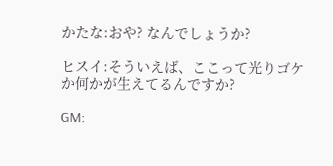かたな:おや? なんでしょうか?

ヒスイ:そういえば、ここって光りゴケか何かが生えてるんですか?

GM: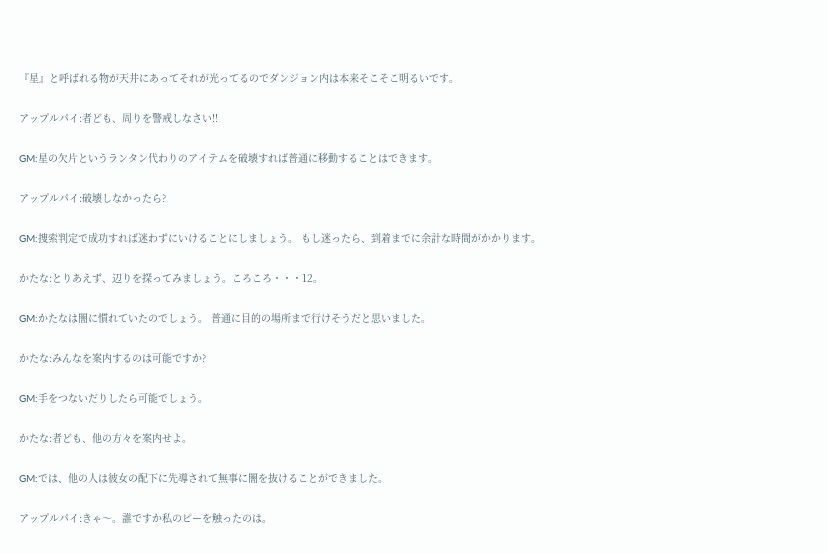『星』と呼ばれる物が天井にあってそれが光ってるのでダンジョン内は本来そこそこ明るいです。

アップルパイ:者ども、周りを警戒しなさい!!

GM:星の欠片というランタン代わりのアイテムを破壊すれば普通に移動することはできます。

アップルパイ:破壊しなかったら?

GM:捜索判定で成功すれば迷わずにいけることにしましょう。 もし迷ったら、到着までに余計な時間がかかります。

かたな:とりあえず、辺りを探ってみましょう。ころころ・・・12。

GM:かたなは闇に慣れていたのでしょう。 普通に目的の場所まで行けそうだと思いました。

かたな:みんなを案内するのは可能ですか?

GM:手をつないだりしたら可能でしょう。

かたな:者ども、他の方々を案内せよ。

GM:では、他の人は彼女の配下に先導されて無事に闇を抜けることができました。

アップルパイ:きゃ〜。誰ですか私のピーを触ったのは。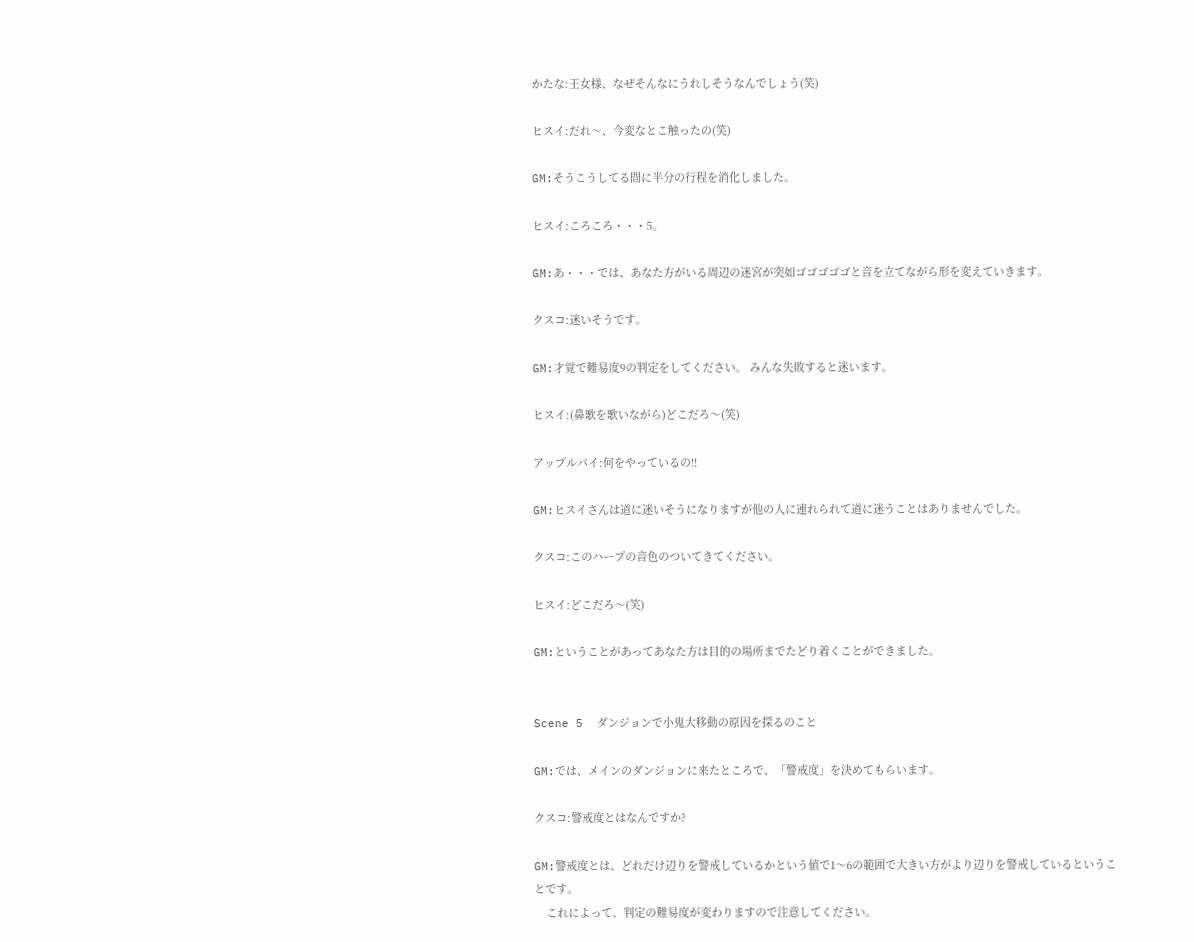かたな:王女様、なぜそんなにうれしそうなんでしょう(笑)

ヒスイ:だれ〜、今変なとこ触ったの(笑)

GM:そうこうしてる間に半分の行程を消化しました。

ヒスイ:ころころ・・・5。

GM:あ・・・では、あなた方がいる周辺の迷宮が突如ゴゴゴゴゴと音を立てながら形を変えていきます。

クスコ:迷いそうです。

GM:才覚で難易度9の判定をしてください。 みんな失敗すると迷います。

ヒスイ:(鼻歌を歌いながら)どこだろ〜(笑)

アップルパイ:何をやっているの!!

GM:ヒスイさんは道に迷いそうになりますが他の人に連れられて道に迷うことはありませんでした。

クスコ:このハープの音色のついてきてください。

ヒスイ:どこだろ〜(笑)

GM:ということがあってあなた方は目的の場所までたどり着くことができました。


Scene 5  ダンジョンで小鬼大移動の原因を探るのこと

GM:では、メインのダンジョンに来たところで、「警戒度」を決めてもらいます。

クスコ:警戒度とはなんですか?

GM:警戒度とは、どれだけ辺りを警戒しているかという値で1〜6の範囲で大きい方がより辺りを警戒しているということです。
    これによって、判定の難易度が変わりますので注意してください。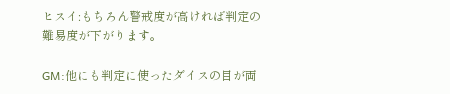ヒスイ:もちろん警戒度が高ければ判定の難易度が下がります。

GM:他にも判定に使ったダイスの目が両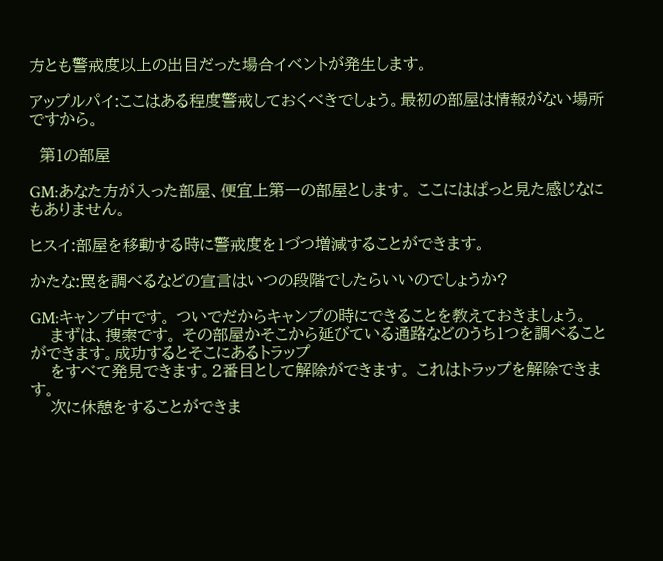方とも警戒度以上の出目だった場合イベントが発生します。

アップルパイ:ここはある程度警戒しておくべきでしょう。最初の部屋は情報がない場所ですから。

  第1の部屋

GM:あなた方が入った部屋、便宜上第一の部屋とします。 ここにはぱっと見た感じなにもありません。

ヒスイ:部屋を移動する時に警戒度を1づつ増減することができます。

かたな:罠を調べるなどの宣言はいつの段階でしたらいいのでしょうか?

GM:キャンプ中です。 ついでだからキャンプの時にできることを教えておきましょう。
    まずは、捜索です。 その部屋かそこから延びている通路などのうち1つを調べることができます。成功するとそこにあるトラップ
    をすべて発見できます。2番目として解除ができます。 これはトラップを解除できます。
    次に休憩をすることができま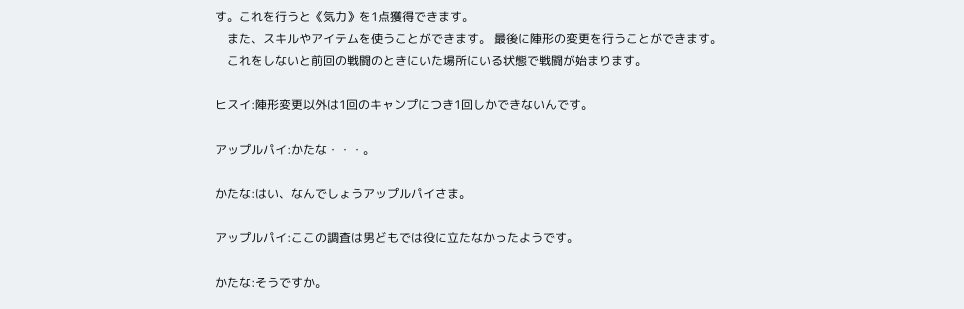す。これを行うと《気力》を1点獲得できます。
    また、スキルやアイテムを使うことができます。 最後に陣形の変更を行うことができます。
    これをしないと前回の戦闘のときにいた場所にいる状態で戦闘が始まります。

ヒスイ:陣形変更以外は1回のキャンプにつき1回しかできないんです。

アップルパイ:かたな・・・。

かたな:はい、なんでしょうアップルパイさま。

アップルパイ:ここの調査は男どもでは役に立たなかったようです。

かたな:そうですか。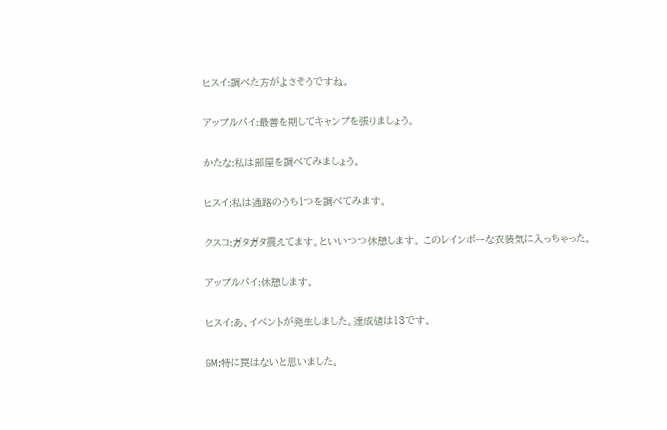ヒスイ:調べた方がよさそうですね。

アップルパイ:最善を期してキャンプを張りましょう。

かたな:私は部屋を調べてみましょう。

ヒスイ:私は通路のうち1つを調べてみます。

クスコ:ガタガタ震えてます。といいつつ休憩します。 このレインボーな衣装気に入っちゃった。

アップルパイ:休憩します。

ヒスイ:あ、イベントが発生しました。達成値は13です。

GM:特に罠はないと思いました。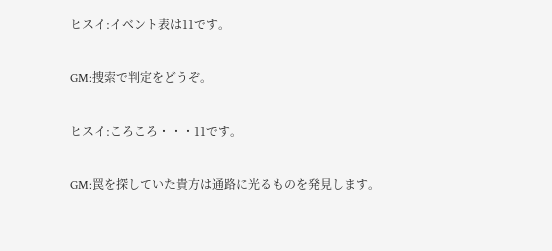ヒスイ:イベント表は11です。

GM:捜索で判定をどうぞ。

ヒスイ:ころころ・・・11です。

GM:罠を探していた貴方は通路に光るものを発見します。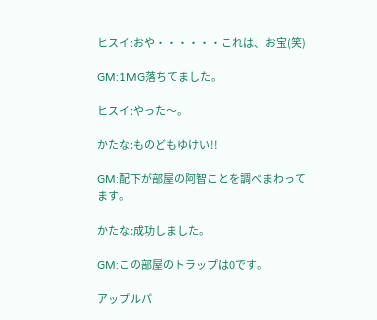ヒスイ:おや・・・・・・これは、お宝(笑)

GM:1MG落ちてました。

ヒスイ:やった〜。

かたな:ものどもゆけい!!

GM:配下が部屋の阿智ことを調べまわってます。

かたな:成功しました。

GM:この部屋のトラップは0です。

アップルパ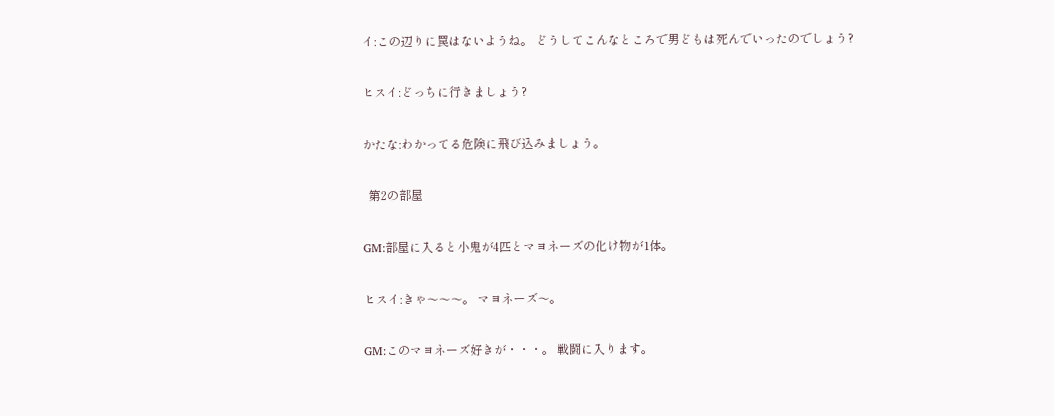イ:この辺りに罠はないようね。 どうしてこんなところで男どもは死んでいったのでしょう?

ヒスイ:どっちに行きましょう?

かたな:わかってる危険に飛び込みましょう。

  第2の部屋

GM:部屋に入ると小鬼が4匹とマヨネーズの化け物が1体。

ヒスイ:きゃ〜〜〜。 マヨネーズ〜。

GM:このマヨネーズ好きが・・・。 戦闘に入ります。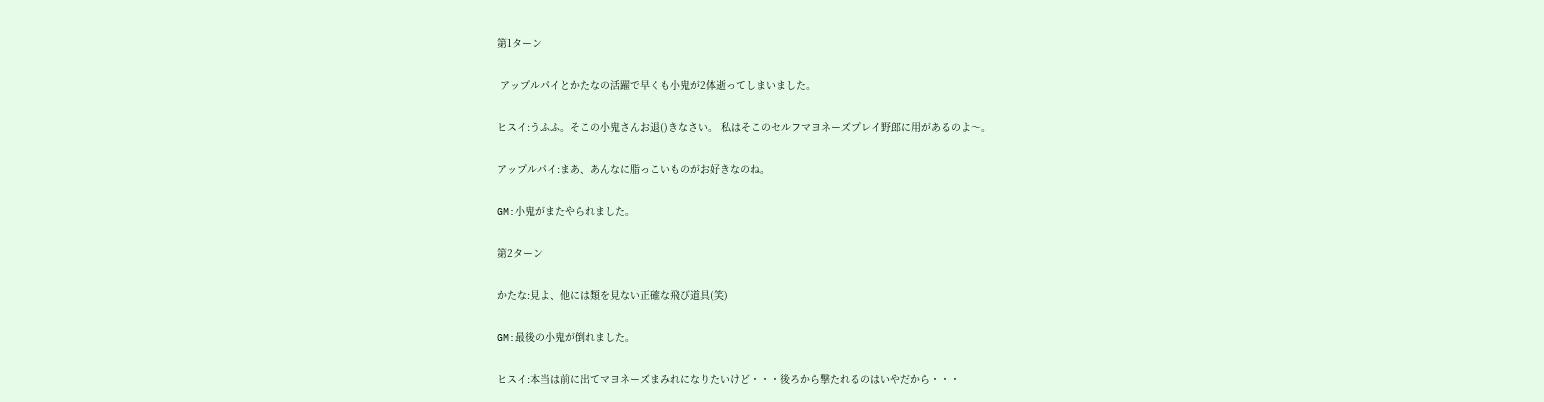第1ターン

 アップルパイとかたなの活躍で早くも小鬼が2体逝ってしまいました。

ヒスイ:うふふ。そこの小鬼さんお退()きなさい。 私はそこのセルフマヨネーズプレイ野郎に用があるのよ〜。

アップルパイ:まあ、あんなに脂っこいものがお好きなのね。

GM:小鬼がまたやられました。

第2ターン

かたな:見よ、他には類を見ない正確な飛び道具(笑)

GM:最後の小鬼が倒れました。

ヒスイ:本当は前に出てマヨネーズまみれになりたいけど・・・後ろから撃たれるのはいやだから・・・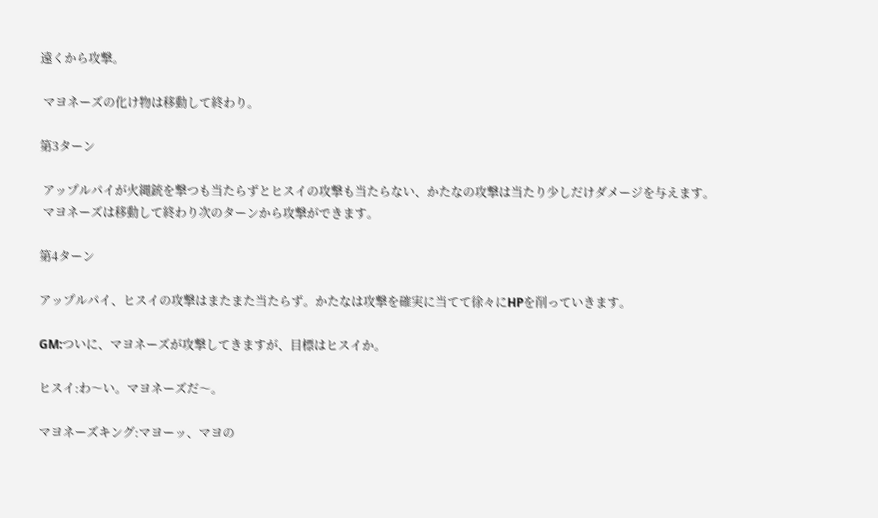遠くから攻撃。

 マヨネーズの化け物は移動して終わり。

第3ターン

 アップルパイが火縄銃を撃つも当たらずとヒスイの攻撃も当たらない、かたなの攻撃は当たり少しだけダメージを与えます。
 マヨネーズは移動して終わり次のターンから攻撃ができます。

第4ターン

アップルパイ、ヒスイの攻撃はまたまた当たらず。かたなは攻撃を確実に当てて徐々にHPを削っていきます。

GM:ついに、マヨネーズが攻撃してきますが、目標はヒスイか。

ヒスイ:わ〜い。マヨネーズだ〜。

マヨネーズキング:マヨーッ、マヨの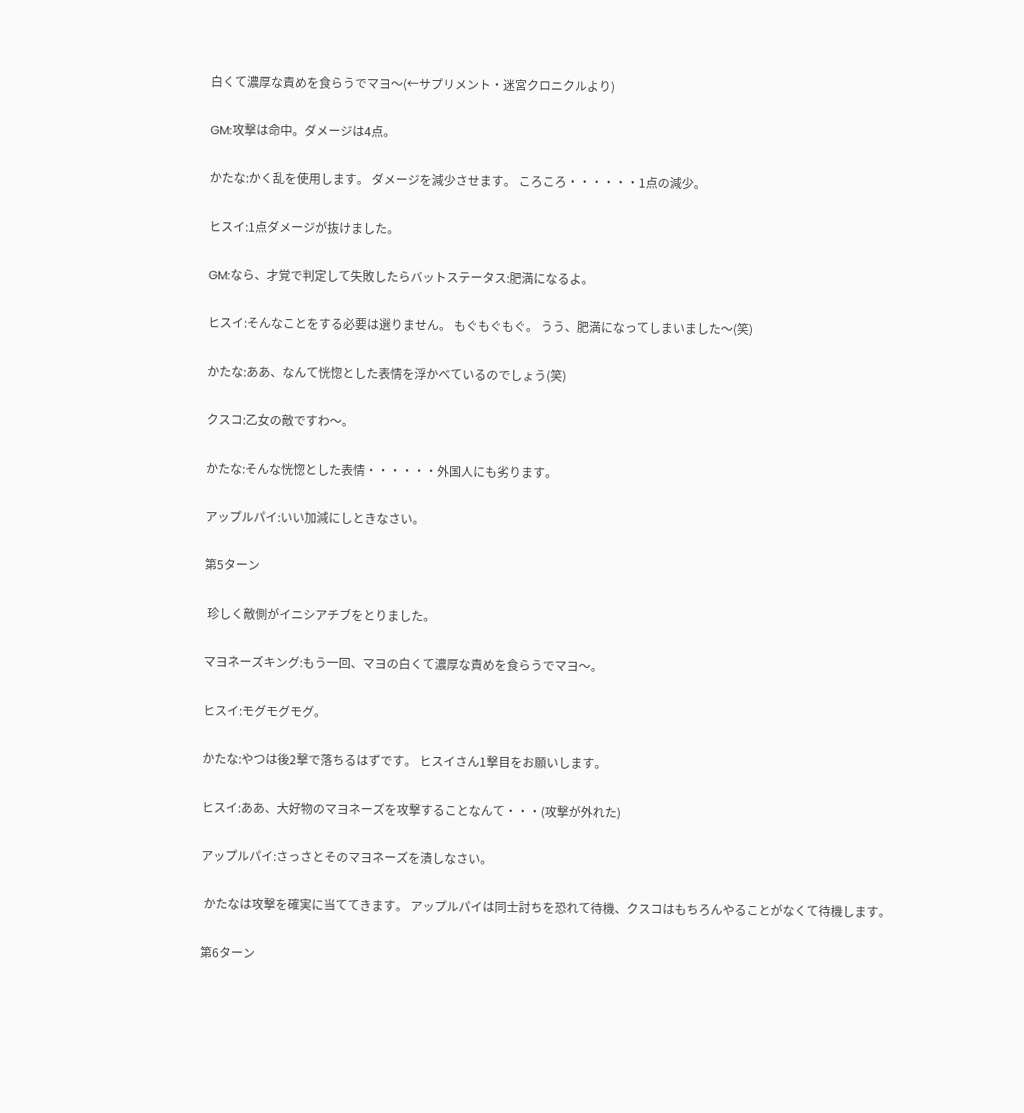白くて濃厚な責めを食らうでマヨ〜(←サプリメント・迷宮クロニクルより)

GM:攻撃は命中。ダメージは4点。

かたな:かく乱を使用します。 ダメージを減少させます。 ころころ・・・・・・1点の減少。

ヒスイ:1点ダメージが抜けました。

GM:なら、才覚で判定して失敗したらバットステータス:肥満になるよ。

ヒスイ:そんなことをする必要は選りません。 もぐもぐもぐ。 うう、肥満になってしまいました〜(笑)

かたな:ああ、なんて恍惚とした表情を浮かべているのでしょう(笑)

クスコ:乙女の敵ですわ〜。

かたな:そんな恍惚とした表情・・・・・・外国人にも劣ります。

アップルパイ:いい加減にしときなさい。

第5ターン

 珍しく敵側がイニシアチブをとりました。

マヨネーズキング:もう一回、マヨの白くて濃厚な責めを食らうでマヨ〜。

ヒスイ:モグモグモグ。

かたな:やつは後2撃で落ちるはずです。 ヒスイさん1撃目をお願いします。

ヒスイ:ああ、大好物のマヨネーズを攻撃することなんて・・・(攻撃が外れた)

アップルパイ:さっさとそのマヨネーズを潰しなさい。

 かたなは攻撃を確実に当ててきます。 アップルパイは同士討ちを恐れて待機、クスコはもちろんやることがなくて待機します。

第6ターン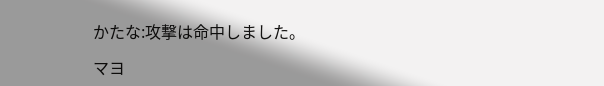かたな:攻撃は命中しました。

マヨ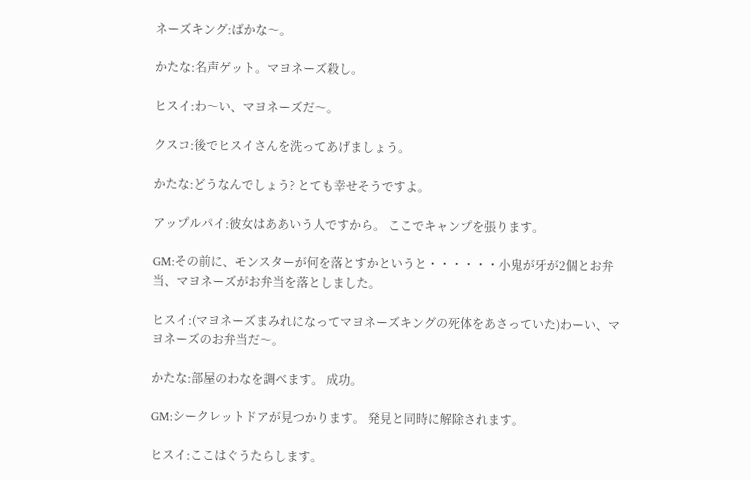ネーズキング:ばかな〜。

かたな:名声ゲット。マヨネーズ殺し。

ヒスイ:わ〜い、マヨネーズだ〜。

クスコ:後でヒスイさんを洗ってあげましょう。

かたな:どうなんでしょう? とても幸せそうですよ。

アップルパイ:彼女はああいう人ですから。 ここでキャンプを張ります。

GM:その前に、モンスターが何を落とすかというと・・・・・・小鬼が牙が2個とお弁当、マヨネーズがお弁当を落としました。

ヒスイ:(マヨネーズまみれになってマヨネーズキングの死体をあさっていた)わーい、マヨネーズのお弁当だ〜。

かたな:部屋のわなを調べます。 成功。

GM:シークレットドアが見つかります。 発見と同時に解除されます。

ヒスイ:ここはぐうたらします。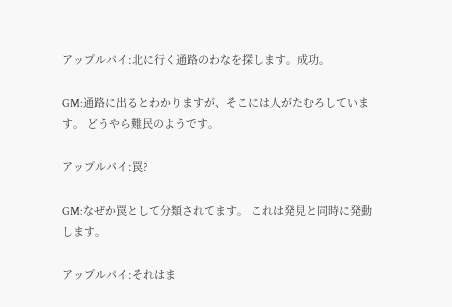アップルパイ:北に行く通路のわなを探します。成功。

GM:通路に出るとわかりますが、そこには人がたむろしています。 どうやら難民のようです。

アップルパイ:罠?

GM:なぜか罠として分類されてます。 これは発見と同時に発動します。

アップルパイ:それはま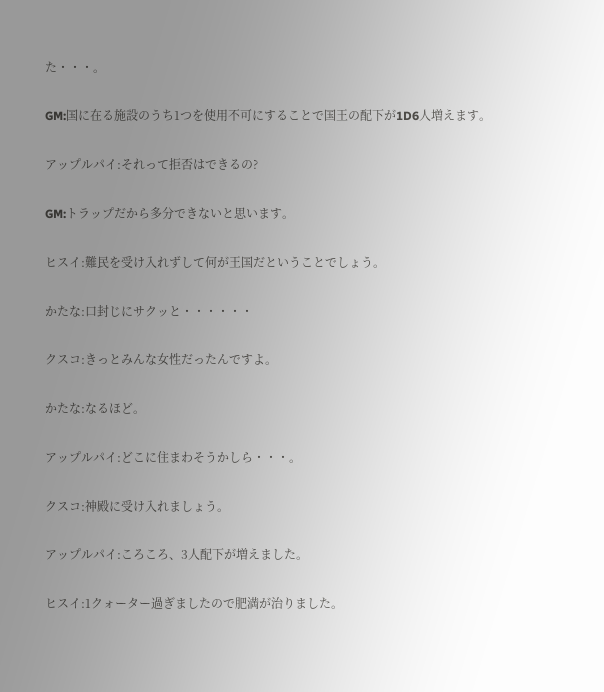た・・・。

GM:国に在る施設のうち1つを使用不可にすることで国王の配下が1D6人増えます。

アップルパイ:それって拒否はできるの?

GM:トラップだから多分できないと思います。

ヒスイ:難民を受け入れずして何が王国だということでしょう。

かたな:口封じにサクッと・・・・・・

クスコ:きっとみんな女性だったんですよ。

かたな:なるほど。

アップルパイ:どこに住まわそうかしら・・・。

クスコ:神殿に受け入れましょう。

アップルパイ:ころころ、3人配下が増えました。

ヒスイ:1クォーター過ぎましたので肥満が治りました。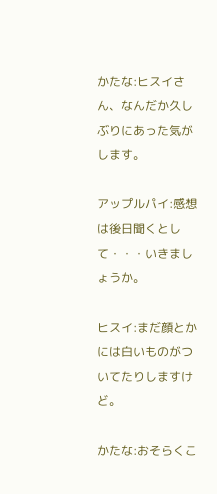かたな:ヒスイさん、なんだか久しぶりにあった気がします。

アップルパイ:感想は後日聞くとして・・・いきましょうか。

ヒスイ:まだ顔とかには白いものがついてたりしますけど。

かたな:おそらくこ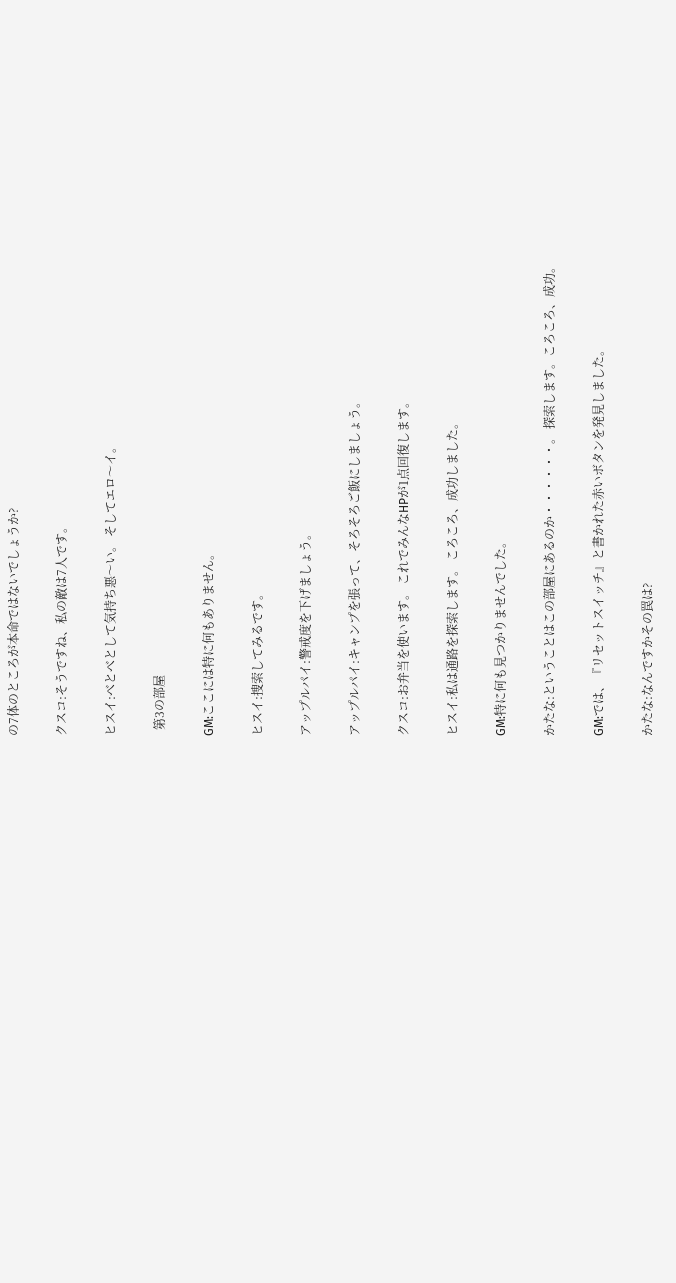の7体のところが本命ではないでしょうか?

クスコ:そうですね、私の敵は7人です。

ヒスイ:べとべとして気持ち悪〜い。 そしてエロ〜イ。

  第3の部屋

GM:ここには特に何もありません。

ヒスイ:捜索してみるです。

アップルパイ:警戒度を下げましょう。

アップルパイ:キャンプを張って、そろそろご飯にしましょう。

クスコ:お弁当を使います。 これでみんなHPが1点回復します。

ヒスイ:私は通路を探索します。 ころころ、成功しました。

GM:特に何も見つかりませんでした。

かたな:ということはこの部屋にあるのか・・・・・・。 探索します。ころころ、成功。

GM:では、『リセットスイッチ』と書かれた赤いボタンを発見しました。

かたな:なんですかその罠は?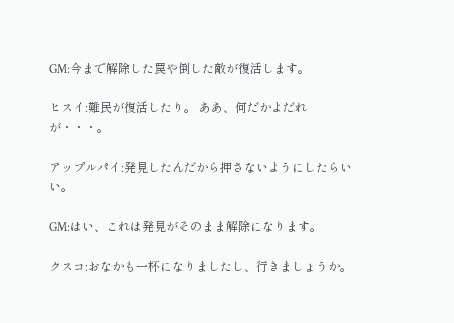GM:今まで解除した罠や倒した敵が復活します。

ヒスイ:難民が復活したり。 ああ、何だかよだれが・・・。

アップルパイ:発見したんだから押さないようにしたらいい。

GM:はい、これは発見がそのまま解除になります。

クスコ:おなかも一杯になりましたし、行きましょうか。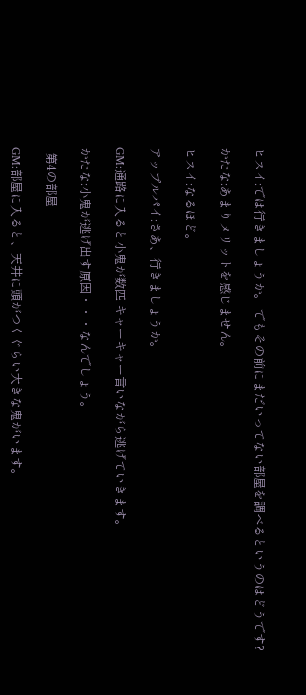ヒスイ:では行きましょうか。 でもその前にまだいってない部屋を調べるというのはどうです?

かたな:あまりメリットを感じません。

ヒスイ:なるほど。

アップルパイ:さあ、行きましょうか。

GM:通路に入ると小鬼が数匹 キャーキャー言いながら逃げていきます。

かたな:小鬼が逃げ出す原因・・・なんでしょう。

  第4の部屋

GM:部屋に入ると、天井に頭がつくぐらい大きな鬼がいます。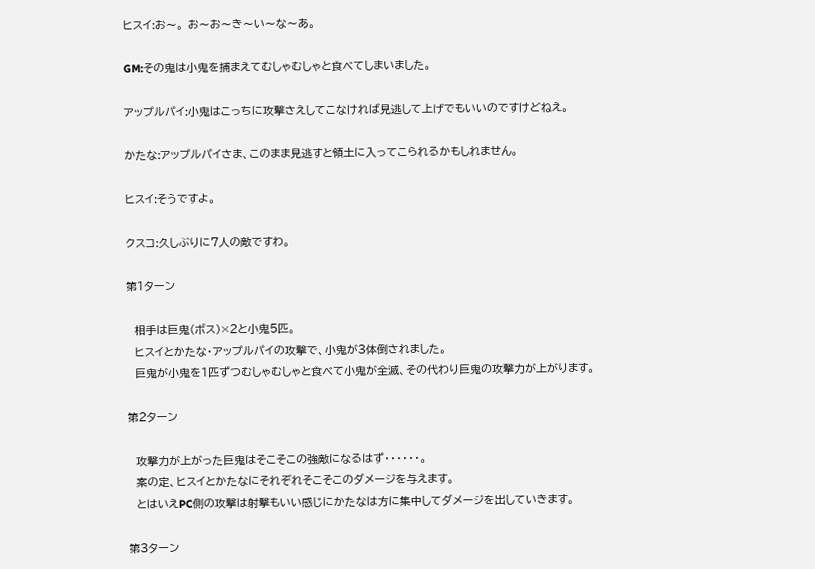ヒスイ:お〜。 お〜お〜き〜い〜な〜あ。

GM:その鬼は小鬼を捕まえてむしゃむしゃと食べてしまいました。

アップルパイ:小鬼はこっちに攻撃さえしてこなければ見逃して上げでもいいのですけどねえ。

かたな:アップルパイさま、このまま見逃すと領土に入ってこられるかもしれません。

ヒスイ:そうですよ。

クスコ:久しぶりに7人の敵ですわ。

第1ターン

  相手は巨鬼(ボス)×2と小鬼5匹。
  ヒスイとかたな・アップルパイの攻撃で、小鬼が3体倒されました。
  巨鬼が小鬼を1匹ずつむしゃむしゃと食べて小鬼が全滅、その代わり巨鬼の攻撃力が上がります。

第2ターン

  攻撃力が上がった巨鬼はそこそこの強敵になるはず・・・・・・。
  案の定、ヒスイとかたなにそれぞれそこそこのダメージを与えます。
  とはいえPC側の攻撃は射撃もいい感じにかたなは方に集中してダメージを出していきます。

第3ターン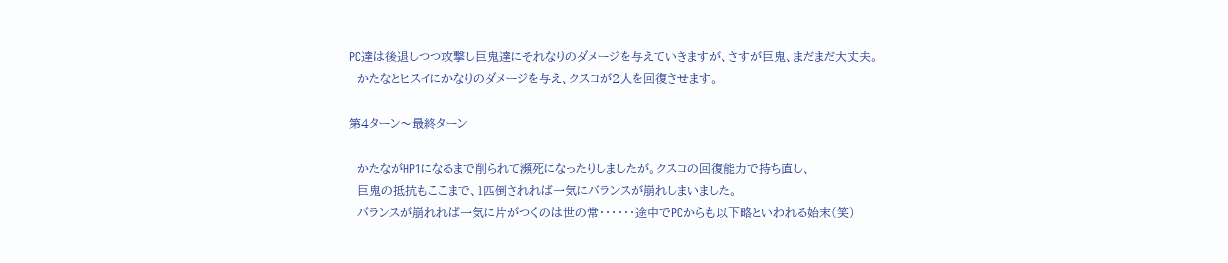PC達は後退しつつ攻撃し巨鬼達にそれなりのダメージを与えていきますが、さすが巨鬼、まだまだ大丈夫。
  かたなとヒスイにかなりのダメージを与え、クスコが2人を回復させます。

第4ターン〜最終ターン

  かたながHP1になるまで削られて瀕死になったりしましたが。クスコの回復能力で持ち直し、
  巨鬼の抵抗もここまで、1匹倒されれば一気にバランスが崩れしまいました。
  バランスが崩れれば一気に片がつくのは世の常・・・・・・途中でPCからも以下略といわれる始末(笑)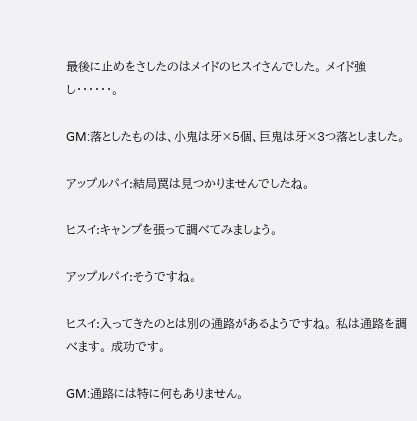最後に止めをさしたのはメイドのヒスイさんでした。 メイド強し・・・・・・。

GM:落としたものは、小鬼は牙×5個、巨鬼は牙×3つ落としました。

アップルパイ:結局罠は見つかりませんでしたね。

ヒスイ:キャンプを張って調べてみましょう。

アップルパイ:そうですね。

ヒスイ:入ってきたのとは別の通路があるようですね。 私は通路を調べます。 成功です。

GM:通路には特に何もありません。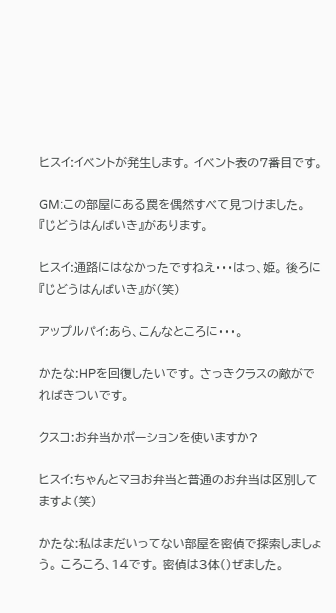ヒスイ:イベントが発生します。 イベント表の7番目です。

GM:この部屋にある罠を偶然すべて見つけました。 『じどうはんばいき』があります。

ヒスイ:通路にはなかったですねえ・・・はっ、姫。 後ろに『じどうはんばいき』が(笑)

アップルパイ:あら、こんなところに・・・。

かたな:HPを回復したいです。 さっきクラスの敵がでればきついです。

クスコ:お弁当かポーションを使いますか?

ヒスイ:ちゃんとマヨお弁当と普通のお弁当は区別してますよ(笑)

かたな:私はまだいってない部屋を密偵で探索しましょう。 ころころ、14です。 密偵は3体()ぜました。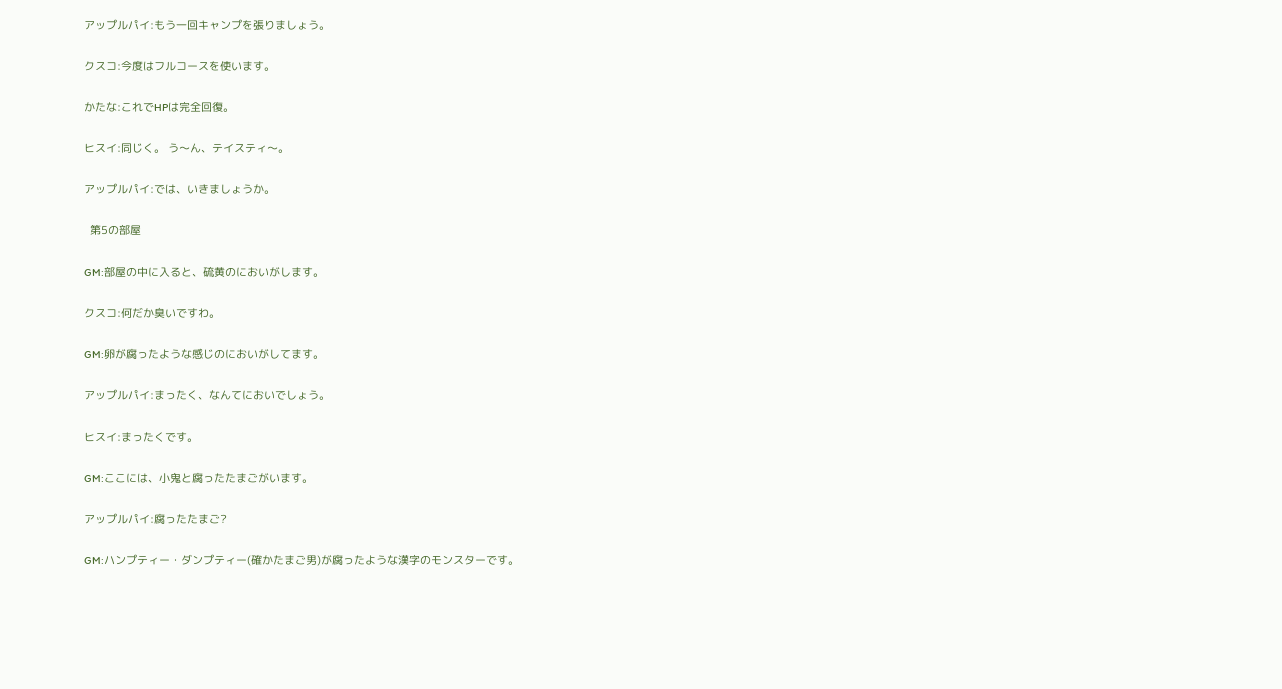アップルパイ:もう一回キャンプを張りましょう。

クスコ:今度はフルコースを使います。

かたな:これでHPは完全回復。

ヒスイ:同じく。 う〜ん、テイスティ〜。

アップルパイ:では、いきましょうか。

  第5の部屋

GM:部屋の中に入ると、硫黄のにおいがします。

クスコ:何だか臭いですわ。

GM:卵が腐ったような感じのにおいがしてます。

アップルパイ:まったく、なんてにおいでしょう。

ヒスイ:まったくです。

GM:ここには、小鬼と腐ったたまごがいます。

アップルパイ:腐ったたまご?

GM:ハンプティー・ダンプティー(確かたまご男)が腐ったような漢字のモンスターです。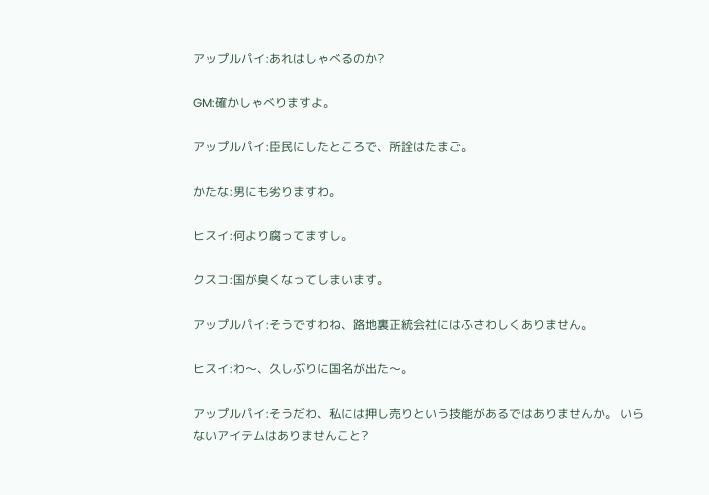アップルパイ:あれはしゃべるのか?

GM:確かしゃべりますよ。

アップルパイ:臣民にしたところで、所詮はたまご。

かたな:男にも劣りますわ。

ヒスイ:何より腐ってますし。

クスコ:国が臭くなってしまいます。

アップルパイ:そうですわね、路地裏正統会社にはふさわしくありません。

ヒスイ:わ〜、久しぶりに国名が出た〜。

アップルパイ:そうだわ、私には押し売りという技能があるではありませんか。 いらないアイテムはありませんこと?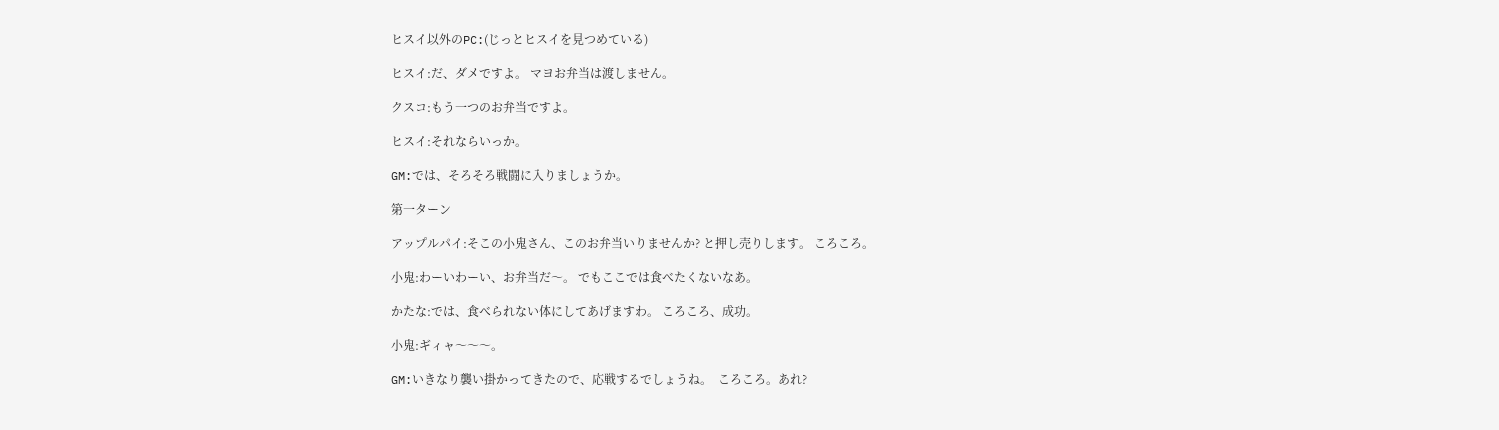ヒスイ以外のPC:(じっとヒスイを見つめている)

ヒスイ:だ、ダメですよ。 マヨお弁当は渡しません。

クスコ:もう一つのお弁当ですよ。

ヒスイ:それならいっか。

GM:では、そろそろ戦闘に入りましょうか。

第一ターン

アップルパイ:そこの小鬼さん、このお弁当いりませんか? と押し売りします。 ころころ。

小鬼:わーいわーい、お弁当だ〜。 でもここでは食べたくないなあ。

かたな:では、食べられない体にしてあげますわ。 ころころ、成功。

小鬼:ギィャ〜〜〜。

GM:いきなり襲い掛かってきたので、応戦するでしょうね。  ころころ。あれ?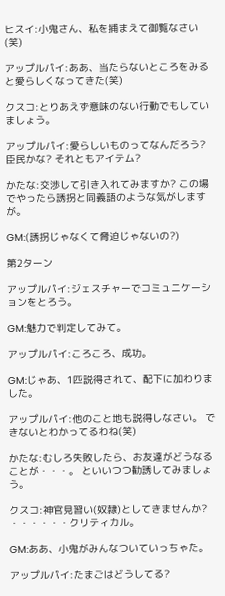ヒスイ:小鬼さん、私を捕まえて御覧なさい(笑)

アップルパイ:ああ、当たらないところをみると愛らしくなってきた(笑)

クスコ:とりあえず意味のない行動でもしていましょう。

アップルパイ:愛らしいものってなんだろう? 臣民かな? それともアイテム?

かたな:交渉して引き入れてみますか? この場でやったら誘拐と同義語のような気がしますが。

GM:(誘拐じゃなくて脅迫じゃないの?)

第2ターン

アップルパイ:ジェスチャーでコミュニケーションをとろう。

GM:魅力で判定してみて。

アップルパイ:ころころ、成功。

GM:じゃあ、1匹説得されて、配下に加わりました。

アップルパイ:他のこと地も説得しなさい。 できないとわかってるわね(笑)

かたな:むしろ失敗したら、お友達がどうなることが・・・。 といいつつ勧誘してみましょう。

クスコ:神官見習い(奴隷)としてきませんか? ・・・・・・クリティカル。

GM:ああ、小鬼がみんなついていっちゃた。

アップルパイ:たまごはどうしてる?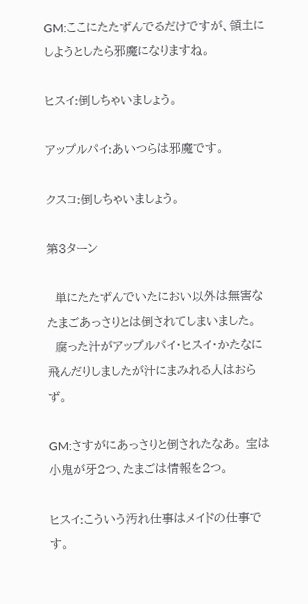GM:ここにたたずんでるだけですが、領土にしようとしたら邪魔になりますね。

ヒスイ:倒しちゃいましょう。

アップルパイ:あいつらは邪魔です。

クスコ:倒しちゃいましょう。

第3ターン

  単にたたずんでいたにおい以外は無害なたまごあっさりとは倒されてしまいました。
  腐った汁がアップルパイ・ヒスイ・かたなに飛んだりしましたが汁にまみれる人はおらず。

GM:さすがにあっさりと倒されたなあ。 宝は小鬼が牙2つ、たまごは情報を2つ。

ヒスイ:こういう汚れ仕事はメイドの仕事です。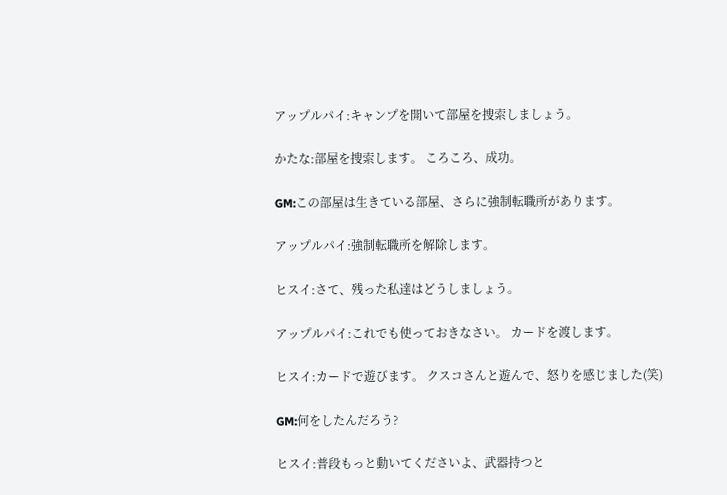アップルパイ:キャンプを開いて部屋を捜索しましょう。

かたな:部屋を捜索します。 ころころ、成功。

GM:この部屋は生きている部屋、さらに強制転職所があります。

アップルパイ:強制転職所を解除します。

ヒスイ:さて、残った私達はどうしましょう。

アップルパイ:これでも使っておきなさい。 カードを渡します。

ヒスイ:カードで遊びます。 クスコさんと遊んで、怒りを感じました(笑)

GM:何をしたんだろう?

ヒスイ:普段もっと動いてくださいよ、武器持つと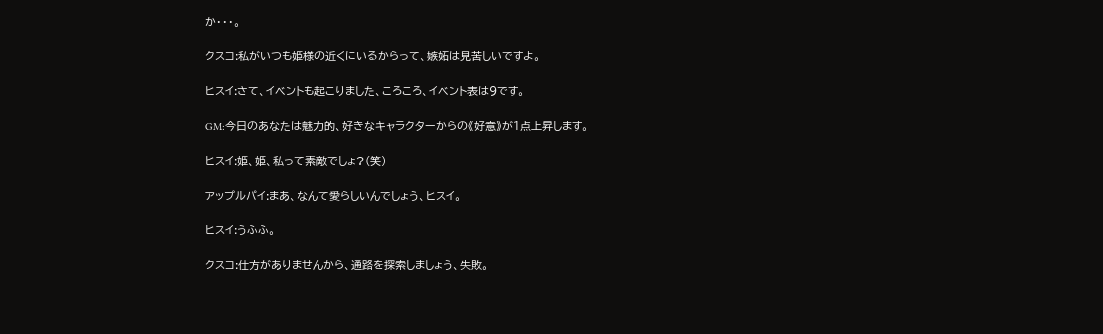か・・・。

クスコ:私がいつも姫様の近くにいるからって、嫉妬は見苦しいですよ。

ヒスイ:さて、イベントも起こりました、ころころ、イベント表は9です。

GM:今日のあなたは魅力的、好きなキャラクターからの《好意》が1点上昇します。

ヒスイ:姫、姫、私って素敵でしょ?(笑)

アップルパイ:まあ、なんて愛らしいんでしょう、ヒスイ。

ヒスイ:うふふ。

クスコ:仕方がありませんから、通路を探索しましょう、失敗。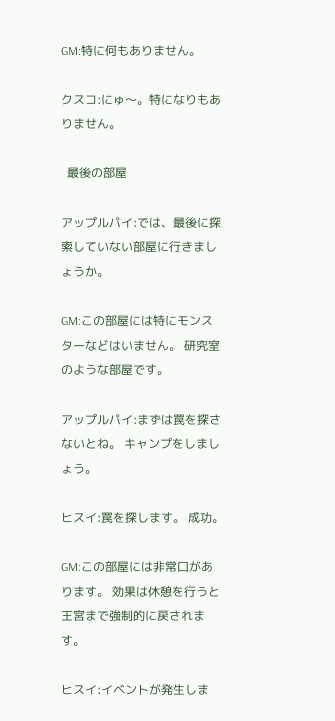GM:特に何もありません。

クスコ:にゅ〜。特になりもありません。

  最後の部屋

アップルパイ:では、最後に探索していない部屋に行きましょうか。

GM:この部屋には特にモンスターなどはいません。 研究室のような部屋です。

アップルパイ:まずは罠を探さないとね。 キャンプをしましょう。

ヒスイ:罠を探します。 成功。

GM:この部屋には非常口があります。 効果は休憩を行うと王宮まで強制的に戻されます。

ヒスイ:イベントが発生しま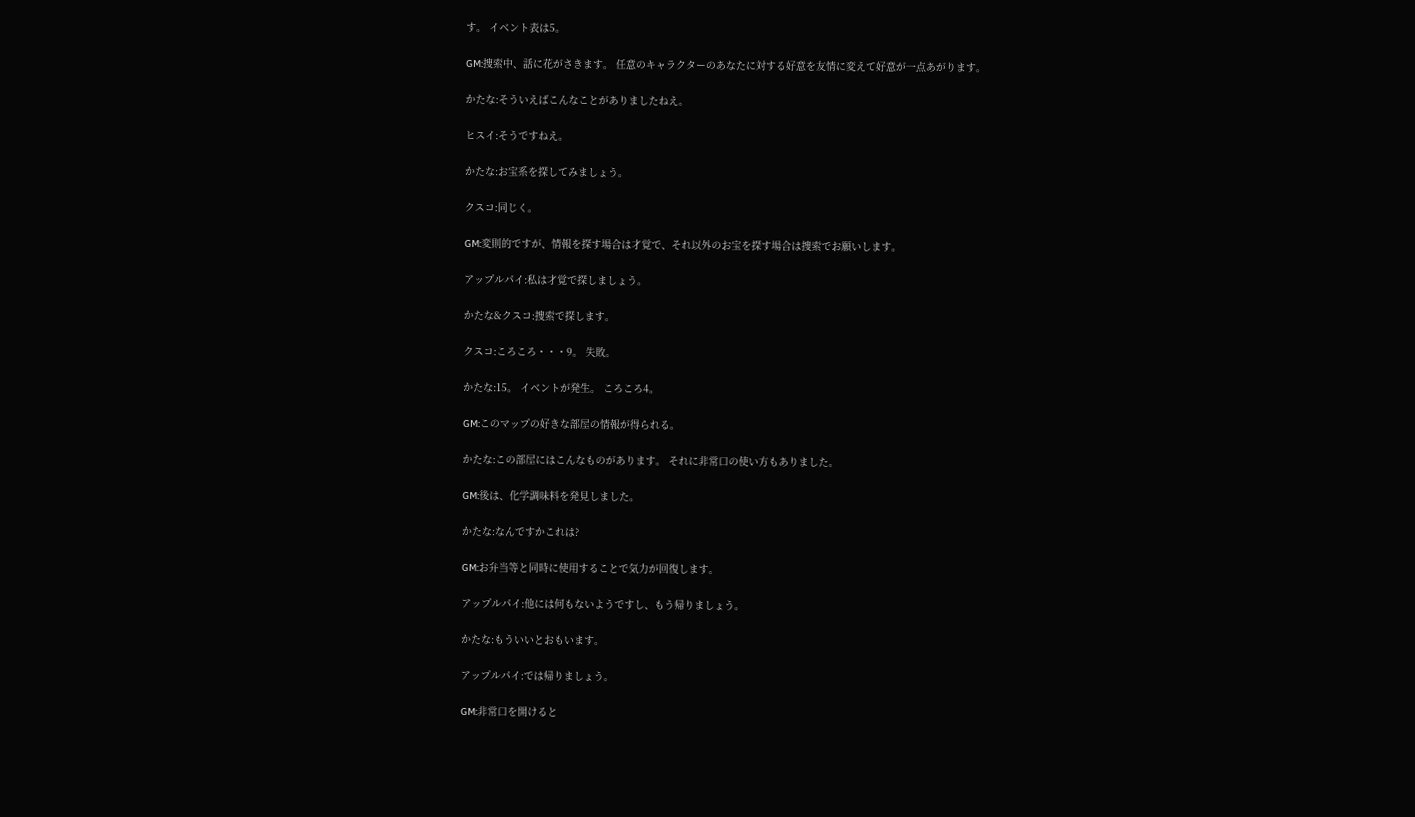す。 イベント表は5。

GM:捜索中、話に花がさきます。 任意のキャラクターのあなたに対する好意を友情に変えて好意が一点あがります。

かたな:そういえばこんなことがありましたねえ。

ヒスイ:そうですねえ。

かたな:お宝系を探してみましょう。

クスコ:同じく。

GM:変則的ですが、情報を探す場合は才覚で、それ以外のお宝を探す場合は捜索でお願いします。

アップルパイ:私は才覚で探しましょう。

かたな&クスコ:捜索で探します。

クスコ:ころころ・・・9。 失敗。

かたな:15。 イベントが発生。 ころころ4。

GM:このマップの好きな部屋の情報が得られる。

かたな:この部屋にはこんなものがあります。 それに非常口の使い方もありました。

GM:後は、化学調味料を発見しました。

かたな:なんですかこれは?

GM:お弁当等と同時に使用することで気力が回復します。

アップルパイ:他には何もないようですし、もう帰りましょう。

かたな:もういいとおもいます。

アップルパイ:では帰りましょう。

GM:非常口を開けると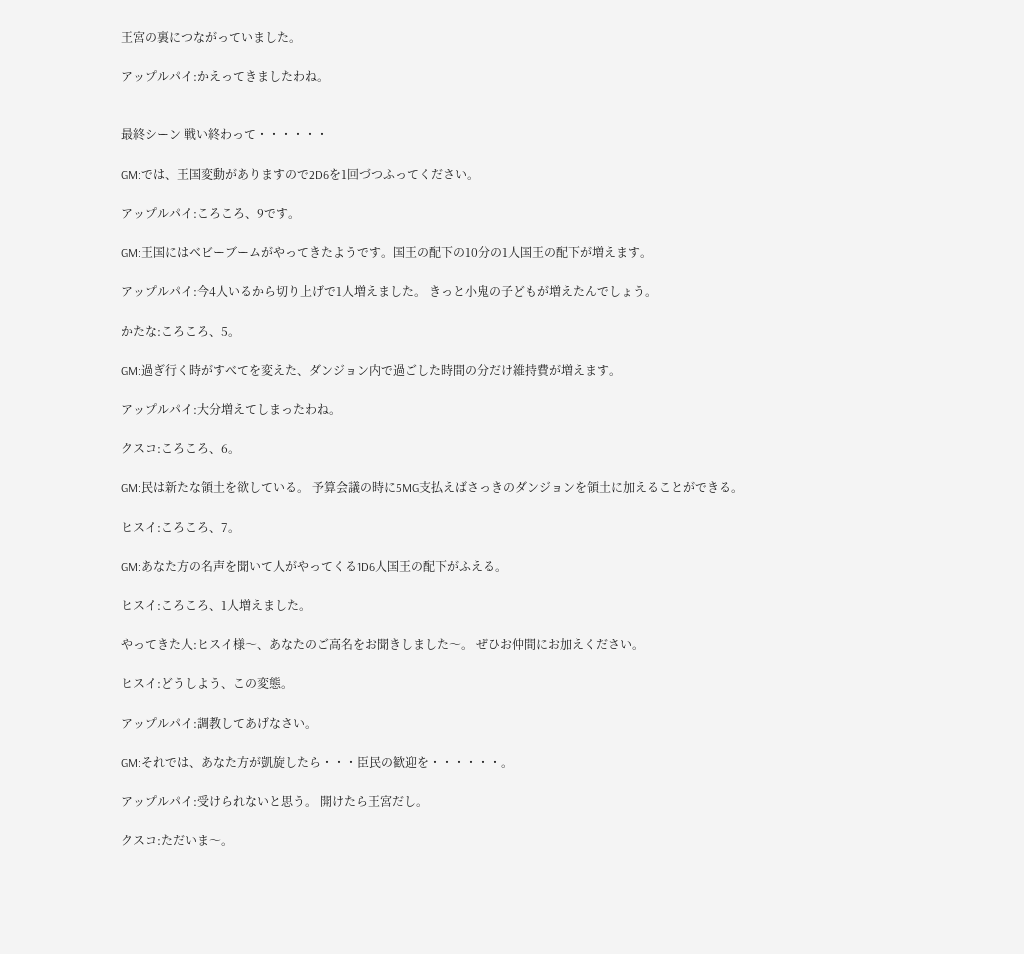王宮の裏につながっていました。

アップルパイ:かえってきましたわね。


最終シーン 戦い終わって・・・・・・

GM:では、王国変動がありますので2D6を1回づつふってください。

アップルパイ:ころころ、9です。

GM:王国にはベビーブームがやってきたようです。国王の配下の10分の1人国王の配下が増えます。

アップルパイ:今4人いるから切り上げで1人増えました。 きっと小鬼の子どもが増えたんでしょう。

かたな:ころころ、5。

GM:過ぎ行く時がすべてを変えた、ダンジョン内で過ごした時間の分だけ維持費が増えます。

アップルパイ:大分増えてしまったわね。

クスコ:ころころ、6。

GM:民は新たな領土を欲している。 予算会議の時に5MG支払えばさっきのダンジョンを領土に加えることができる。

ヒスイ:ころころ、7。

GM:あなた方の名声を聞いて人がやってくる1D6人国王の配下がふえる。

ヒスイ:ころころ、1人増えました。

やってきた人:ヒスイ様〜、あなたのご高名をお聞きしました〜。 ぜひお仲間にお加えください。

ヒスイ:どうしよう、この変態。

アップルパイ:調教してあげなさい。

GM:それでは、あなた方が凱旋したら・・・臣民の歓迎を・・・・・・。

アップルパイ:受けられないと思う。 開けたら王宮だし。

クスコ:ただいま〜。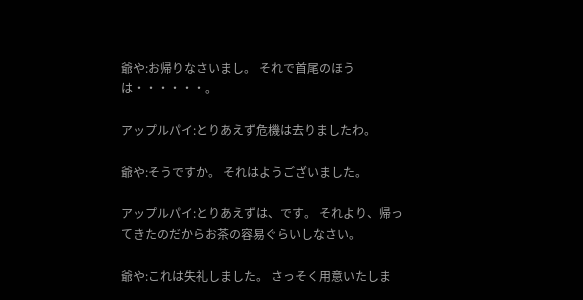爺や:お帰りなさいまし。 それで首尾のほうは・・・・・・。

アップルパイ:とりあえず危機は去りましたわ。

爺や:そうですか。 それはようございました。

アップルパイ:とりあえずは、です。 それより、帰ってきたのだからお茶の容易ぐらいしなさい。

爺や:これは失礼しました。 さっそく用意いたしま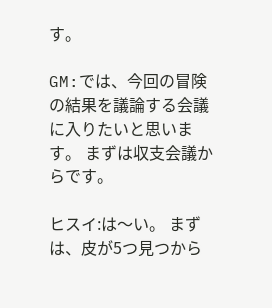す。

GM:では、今回の冒険の結果を議論する会議に入りたいと思います。 まずは収支会議からです。

ヒスイ:は〜い。 まずは、皮が5つ見つから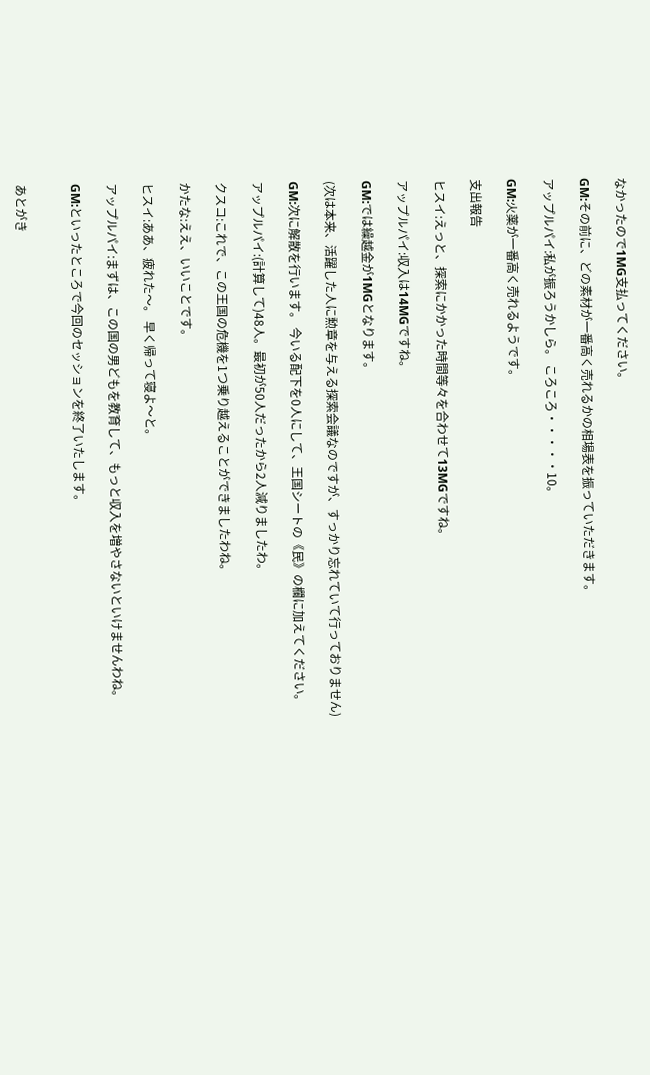なかったので1MG支払ってください。

GM:その前に、どの素材が一番高く売れるかの相場表を振っていただきます。

アップルパイ:私が振ろうかしら。 ころころ・・・・・10。

GM:火薬が一番高く売れるようです。

支出報告

ヒスイ:えっと、探索にかかった時間等々を合わせて13MGですね。

アップルパイ:収入は14MGですね。

GM:では繰越金が1MGとなります。

(次は本来、活躍した人に勲章を与える探索会議なのですが、すっかり忘れていて行っておりません)

GM:次に解散を行います。 今いる配下を0人にして、王国シートの《民》の欄に加えてください。

アップルパイ:(計算して)48人。最初が50人だったから2人減りましたわ。

クスコ:これで、この王国の危機を1つ乗り越えることができましたわね。

かたな:ええ、いいことです。

ヒスイ:ああ、疲れた〜。 早く帰って寝よ〜と。

アップルパイ:まずは、この国の男どもを教育して、もっと収入を増やさないといけませんわね。

GM:といったところで今回のセッションを終了いたします。


あとがき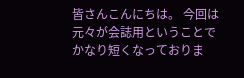皆さんこんにちは。 今回は元々が会誌用ということでかなり短くなっておりま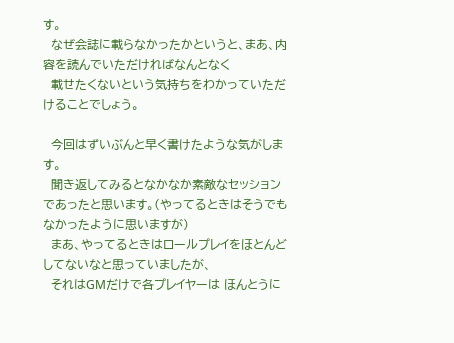す。
  なぜ会誌に載らなかったかというと、まあ、内容を読んでいただければなんとなく
  載せたくないという気持ちをわかっていただけることでしょう。

  今回はずいぶんと早く書けたような気がします。
  聞き返してみるとなかなか素敵なセッションであったと思います。(やってるときはそうでもなかったように思いますが)
  まあ、やってるときはロールプレイをほとんどしてないなと思っていましたが、
  それはGMだけで各プレイヤーは ほんとうに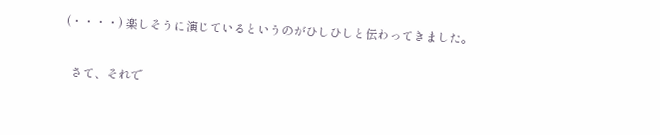(・・・・) 楽しそうに演じているというのがひしひしと伝わってきました。

  さて、それで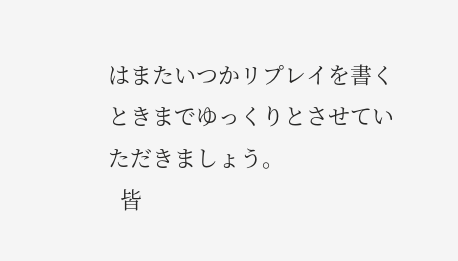はまたいつかリプレイを書くときまでゆっくりとさせていただきましょう。
  皆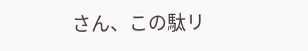さん、この駄リ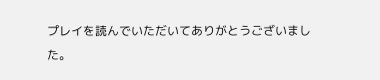プレイを読んでいただいてありがとうございました。